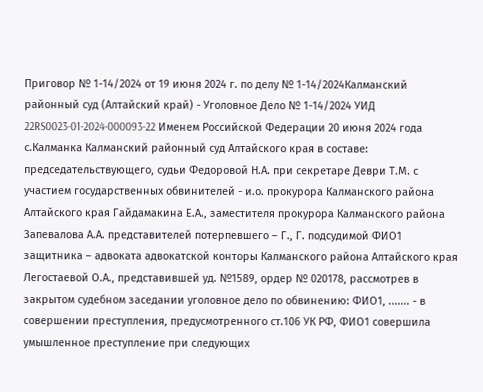Приговор № 1-14/2024 от 19 июня 2024 г. по делу № 1-14/2024Калманский районный суд (Алтайский край) - Уголовное Дело № 1-14/2024 УИД 22RS0023-01-2024-000093-22 Именем Российской Федерации 20 июня 2024 года с.Калманка Калманский районный суд Алтайского края в составе: председательствующего, судьи Федоровой Н.А. при секретаре Деври Т.М. с участием государственных обвинителей - и.о. прокурора Калманского района Алтайского края Гайдамакина Е.А., заместителя прокурора Калманского района Запевалова А.А. представителей потерпевшего – Г., Г. подсудимой ФИО1 защитника – адвоката адвокатской конторы Калманского района Алтайского края Легостаевой О.А., представившей уд. №1589, ордер № 020178, рассмотрев в закрытом судебном заседании уголовное дело по обвинению: ФИО1, ....... - в совершении преступления, предусмотренного ст.106 УК РФ, ФИО1 совершила умышленное преступление при следующих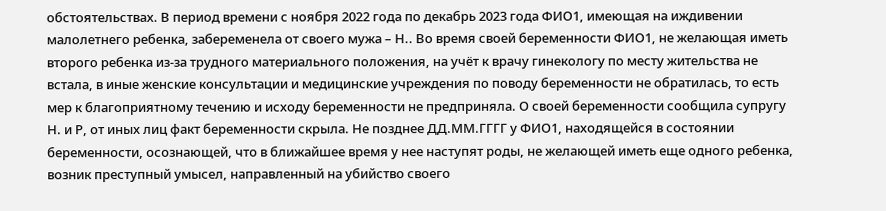обстоятельствах. В период времени с ноября 2022 года по декабрь 2023 года ФИО1, имеющая на иждивении малолетнего ребенка, забеременела от своего мужа – Н.. Во время своей беременности ФИО1, не желающая иметь второго ребенка из-за трудного материального положения, на учёт к врачу гинекологу по месту жительства не встала, в иные женские консультации и медицинские учреждения по поводу беременности не обратилась, то есть мер к благоприятному течению и исходу беременности не предприняла. О своей беременности сообщила супругу Н. и Р, от иных лиц факт беременности скрыла. Не позднее ДД.ММ.ГГГГ у ФИО1, находящейся в состоянии беременности, осознающей, что в ближайшее время у нее наступят роды, не желающей иметь еще одного ребенка, возник преступный умысел, направленный на убийство своего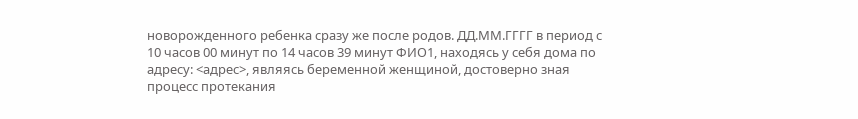новорожденного ребенка сразу же после родов. ДД.ММ.ГГГГ в период с 10 часов 00 минут по 14 часов 39 минут ФИО1, находясь у себя дома по адресу: <адрес>, являясь беременной женщиной, достоверно зная процесс протекания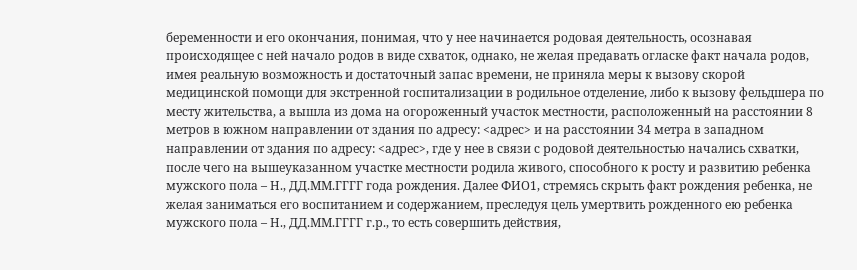беременности и его окончания, понимая, что у нее начинается родовая деятельность, осознавая происходящее с ней начало родов в виде схваток, однако, не желая предавать огласке факт начала родов, имея реальную возможность и достаточный запас времени, не приняла меры к вызову скорой медицинской помощи для экстренной госпитализации в родильное отделение, либо к вызову фельдшера по месту жительства, а вышла из дома на огороженный участок местности, расположенный на расстоянии 8 метров в южном направлении от здания по адресу: <адрес> и на расстоянии 34 метра в западном направлении от здания по адресу: <адрес>, где у нее в связи с родовой деятельностью начались схватки, после чего на вышеуказанном участке местности родила живого, способного к росту и развитию ребенка мужского пола – Н., ДД.ММ.ГГГГ года рождения. Далее ФИО1, стремясь скрыть факт рождения ребенка, не желая заниматься его воспитанием и содержанием, преследуя цель умертвить рожденного ею ребенка мужского пола – Н., ДД.ММ.ГГГГ г.р., то есть совершить действия,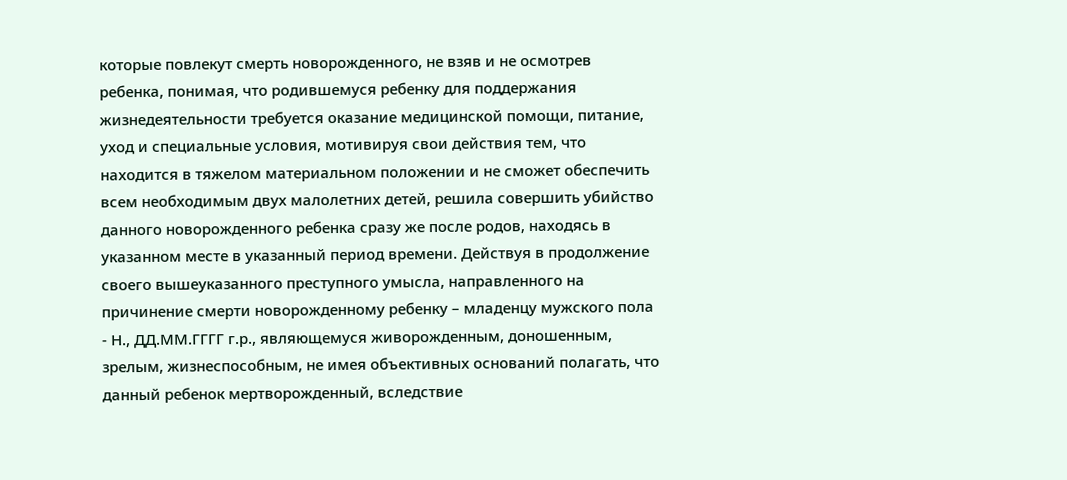которые повлекут смерть новорожденного, не взяв и не осмотрев ребенка, понимая, что родившемуся ребенку для поддержания жизнедеятельности требуется оказание медицинской помощи, питание, уход и специальные условия, мотивируя свои действия тем, что находится в тяжелом материальном положении и не сможет обеспечить всем необходимым двух малолетних детей, решила совершить убийство данного новорожденного ребенка сразу же после родов, находясь в указанном месте в указанный период времени. Действуя в продолжение своего вышеуказанного преступного умысла, направленного на причинение смерти новорожденному ребенку – младенцу мужского пола - Н., ДД.ММ.ГГГГ г.р., являющемуся живорожденным, доношенным, зрелым, жизнеспособным, не имея объективных оснований полагать, что данный ребенок мертворожденный, вследствие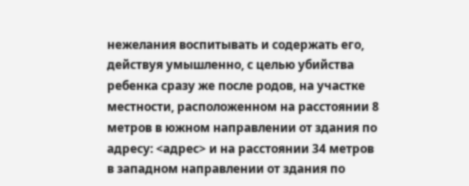нежелания воспитывать и содержать его, действуя умышленно, с целью убийства ребенка сразу же после родов, на участке местности, расположенном на расстоянии 8 метров в южном направлении от здания по адресу: <адрес> и на расстоянии 34 метров в западном направлении от здания по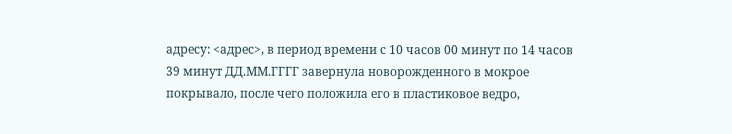адресу: <адрес>, в период времени с 10 часов 00 минут по 14 часов 39 минут ДД.ММ.ГГГГ завернула новорожденного в мокрое покрывало, после чего положила его в пластиковое ведро,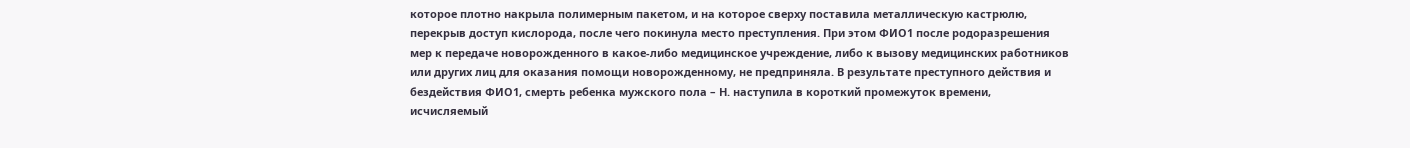которое плотно накрыла полимерным пакетом, и на которое сверху поставила металлическую кастрюлю, перекрыв доступ кислорода, после чего покинула место преступления. При этом ФИО1 после родоразрешения мер к передаче новорожденного в какое-либо медицинское учреждение, либо к вызову медицинских работников или других лиц для оказания помощи новорожденному, не предприняла. В результате преступного действия и бездействия ФИО1, смерть ребенка мужского пола – Н. наступила в короткий промежуток времени, исчисляемый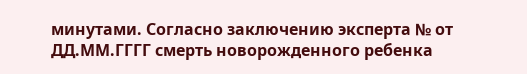минутами. Согласно заключению эксперта № от ДД.ММ.ГГГГ смерть новорожденного ребенка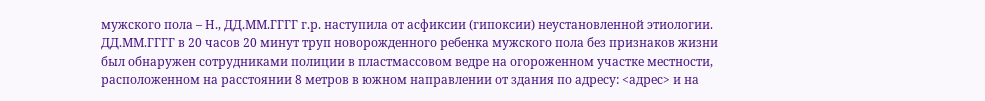мужского пола – Н., ДД.ММ.ГГГГ г.р. наступила от асфиксии (гипоксии) неустановленной этиологии. ДД.ММ.ГГГГ в 20 часов 20 минут труп новорожденного ребенка мужского пола без признаков жизни был обнаружен сотрудниками полиции в пластмассовом ведре на огороженном участке местности, расположенном на расстоянии 8 метров в южном направлении от здания по адресу: <адрес> и на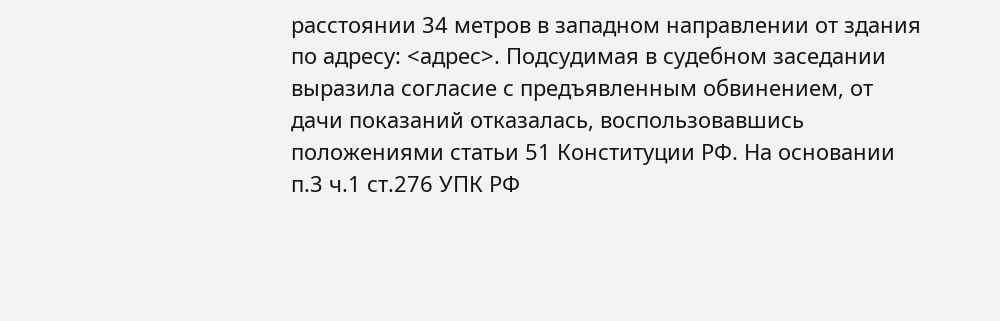расстоянии 34 метров в западном направлении от здания по адресу: <адрес>. Подсудимая в судебном заседании выразила согласие с предъявленным обвинением, от дачи показаний отказалась, воспользовавшись положениями статьи 51 Конституции РФ. На основании п.3 ч.1 ст.276 УПК РФ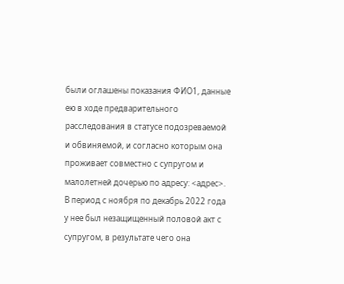были оглашены показания ФИО1, данные ею в ходе предварительного расследования в статусе подозреваемой и обвиняемой, и согласно которым она проживает совместно с супругом и малолетней дочерью по адресу: <адрес>. В период с ноября по декабрь 2022 года у нее был незащищенный половой акт с супругом, в результате чего она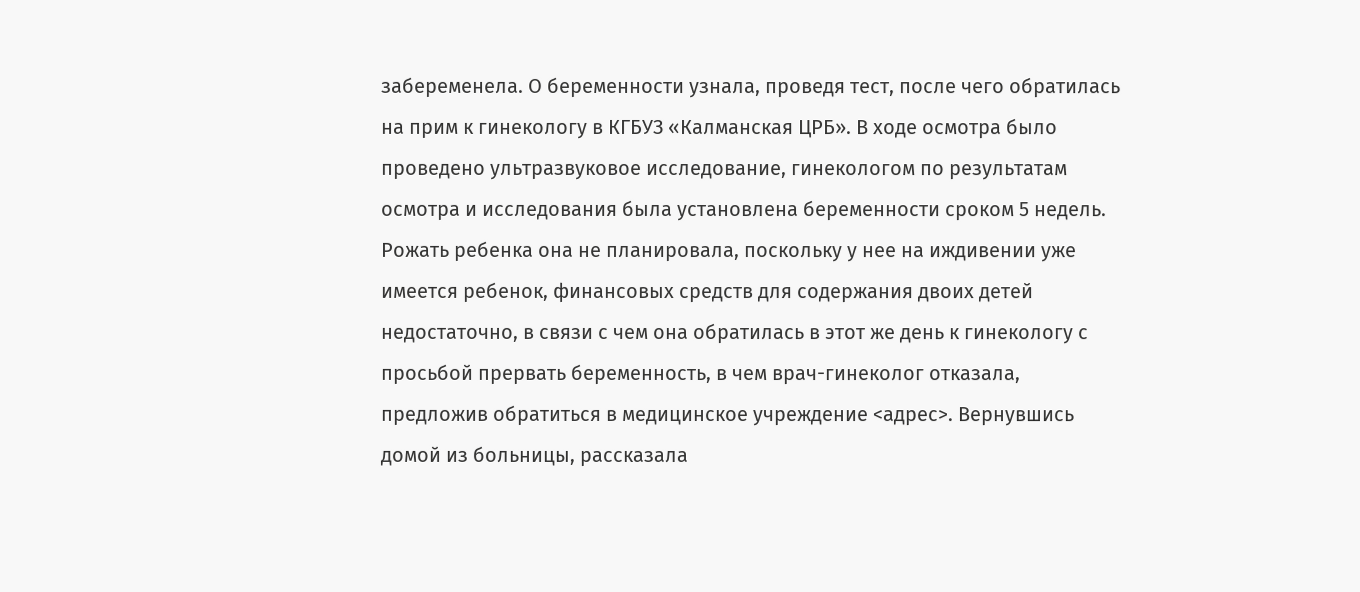забеременела. О беременности узнала, проведя тест, после чего обратилась на прим к гинекологу в КГБУЗ «Калманская ЦРБ». В ходе осмотра было проведено ультразвуковое исследование, гинекологом по результатам осмотра и исследования была установлена беременности сроком 5 недель. Рожать ребенка она не планировала, поскольку у нее на иждивении уже имеется ребенок, финансовых средств для содержания двоих детей недостаточно, в связи с чем она обратилась в этот же день к гинекологу с просьбой прервать беременность, в чем врач-гинеколог отказала, предложив обратиться в медицинское учреждение <адрес>. Вернувшись домой из больницы, рассказала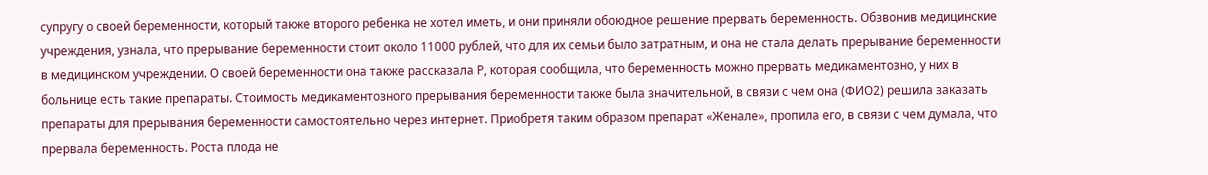супругу о своей беременности, который также второго ребенка не хотел иметь, и они приняли обоюдное решение прервать беременность. Обзвонив медицинские учреждения, узнала, что прерывание беременности стоит около 11000 рублей, что для их семьи было затратным, и она не стала делать прерывание беременности в медицинском учреждении. О своей беременности она также рассказала Р, которая сообщила, что беременность можно прервать медикаментозно, у них в больнице есть такие препараты. Стоимость медикаментозного прерывания беременности также была значительной, в связи с чем она (ФИО2) решила заказать препараты для прерывания беременности самостоятельно через интернет. Приобретя таким образом препарат «Женале», пропила его, в связи с чем думала, что прервала беременность. Роста плода не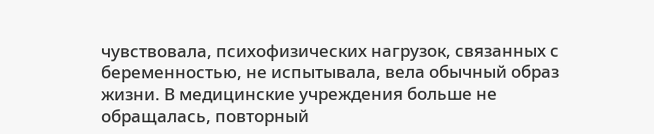чувствовала, психофизических нагрузок, связанных с беременностью, не испытывала, вела обычный образ жизни. В медицинские учреждения больше не обращалась, повторный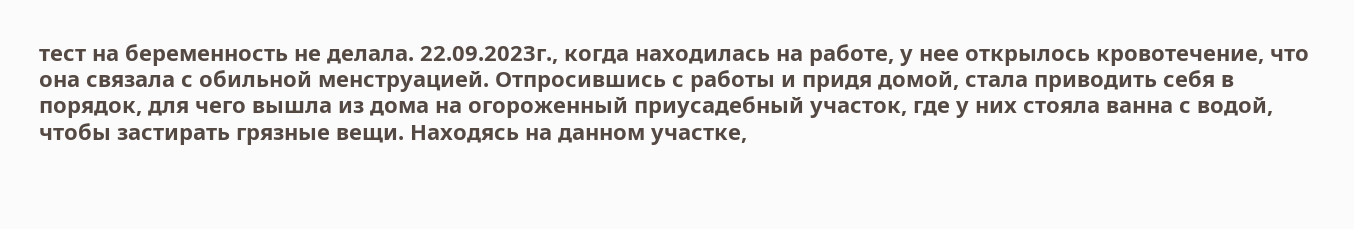тест на беременность не делала. 22.09.2023г., когда находилась на работе, у нее открылось кровотечение, что она связала с обильной менструацией. Отпросившись с работы и придя домой, стала приводить себя в порядок, для чего вышла из дома на огороженный приусадебный участок, где у них стояла ванна с водой, чтобы застирать грязные вещи. Находясь на данном участке,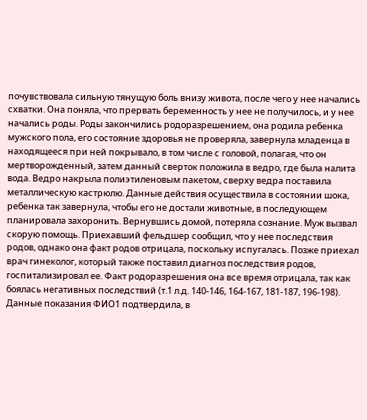почувствовала сильную тянущую боль внизу живота, после чего у нее начались схватки. Она поняла, что прервать беременность у нее не получилось, и у нее начались роды. Роды закончились родоразрешением, она родила ребенка мужского пола, его состояние здоровья не проверяла, завернула младенца в находящееся при ней покрывало, в том числе с головой, полагая, что он мертворожденный, затем данный сверток положила в ведро, где была налита вода. Ведро накрыла полиэтиленовым пакетом, сверху ведра поставила металлическую кастрюлю. Данные действия осуществила в состоянии шока, ребенка так завернула, чтобы его не достали животные, в последующем планировала захоронить. Вернувшись домой, потеряла сознание. Муж вызвал скорую помощь. Приехавший фельдшер сообщил, что у нее последствия родов, однако она факт родов отрицала, поскольку испугалась. Позже приехал врач гинеколог, который также поставил диагноз последствия родов, госпитализировал ее. Факт родоразрешения она все время отрицала, так как боялась негативных последствий (т.1 л.д. 140-146, 164-167, 181-187, 196-198). Данные показания ФИО1 подтвердила, в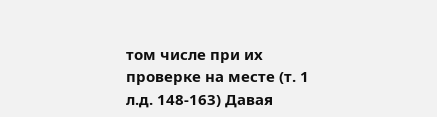том числе при их проверке на месте (т. 1 л.д. 148-163) Давая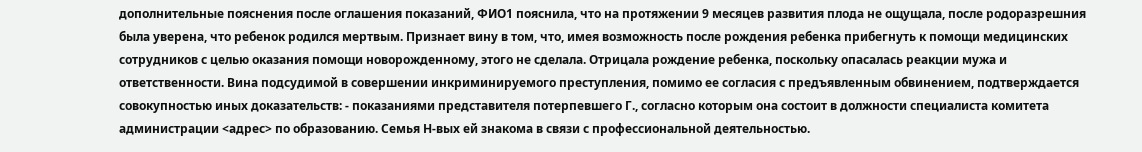дополнительные пояснения после оглашения показаний, ФИО1 пояснила, что на протяжении 9 месяцев развития плода не ощущала, после родоразрешния была уверена, что ребенок родился мертвым. Признает вину в том, что, имея возможность после рождения ребенка прибегнуть к помощи медицинских сотрудников с целью оказания помощи новорожденному, этого не сделала. Отрицала рождение ребенка, поскольку опасалась реакции мужа и ответственности. Вина подсудимой в совершении инкриминируемого преступления, помимо ее согласия с предъявленным обвинением, подтверждается совокупностью иных доказательств: - показаниями представителя потерпевшего Г., согласно которым она состоит в должности специалиста комитета администрации <адрес> по образованию. Семья Н-вых ей знакома в связи с профессиональной деятельностью.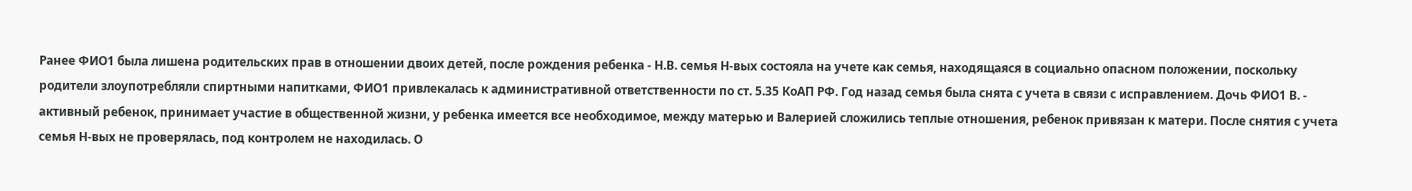Ранее ФИО1 была лишена родительских прав в отношении двоих детей, после рождения ребенка - Н.В. семья Н-вых состояла на учете как семья, находящаяся в социально опасном положении, поскольку родители злоупотребляли спиртными напитками, ФИО1 привлекалась к административной ответственности по ст. 5.35 КоАП РФ. Год назад семья была снята с учета в связи с исправлением. Дочь ФИО1 В. - активный ребенок, принимает участие в общественной жизни, у ребенка имеется все необходимое, между матерью и Валерией сложились теплые отношения, ребенок привязан к матери. После снятия с учета семья Н-вых не проверялась, под контролем не находилась. О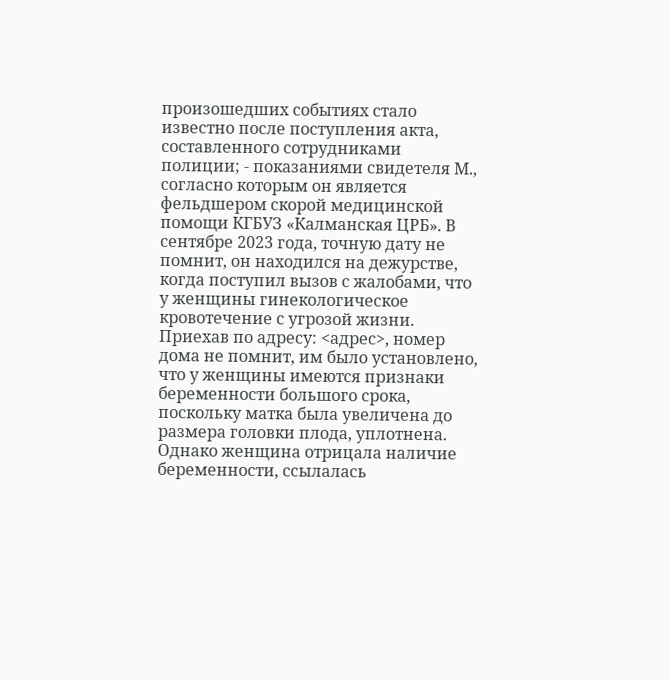произошедших событиях стало известно после поступления акта, составленного сотрудниками полиции; - показаниями свидетеля М., согласно которым он является фельдшером скорой медицинской помощи КГБУЗ «Калманская ЦРБ». В сентябре 2023 года, точную дату не помнит, он находился на дежурстве, когда поступил вызов с жалобами, что у женщины гинекологическое кровотечение с угрозой жизни. Приехав по адресу: <адрес>, номер дома не помнит, им было установлено, что у женщины имеются признаки беременности большого срока, поскольку матка была увеличена до размера головки плода, уплотнена. Однако женщина отрицала наличие беременности, ссылалась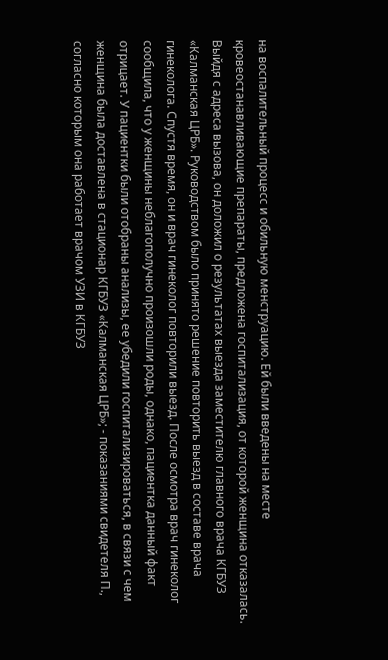на воспалительный процесс и обильную менструацию. Ей были введены на месте кровеостанавливающие препараты, предложена госпитализация, от которой женщина отказалась. Выйдя с адреса вызова, он доложил о результатах выезда заместителю главного врача КГБУЗ «Калманская ЦРБ». Руководством было принято решение повторить выезд в составе врача гинеколога. Спустя время, он и врач гинеколог повторили выезд. После осмотра врач гинеколог сообщила, что у женщины неблагополучно произошли роды, однако, пациентка данный факт отрицает. У пациентки были отобраны анализы, ее убедили госпитализироваться, в связи с чем женщина была доставлена в стационар КГБУЗ «Калманская ЦРБ»; - показаниями свидетеля П., согласно которым она работает врачом УЗИ в КГБУЗ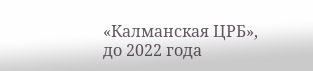«Калманская ЦРБ», до 2022 года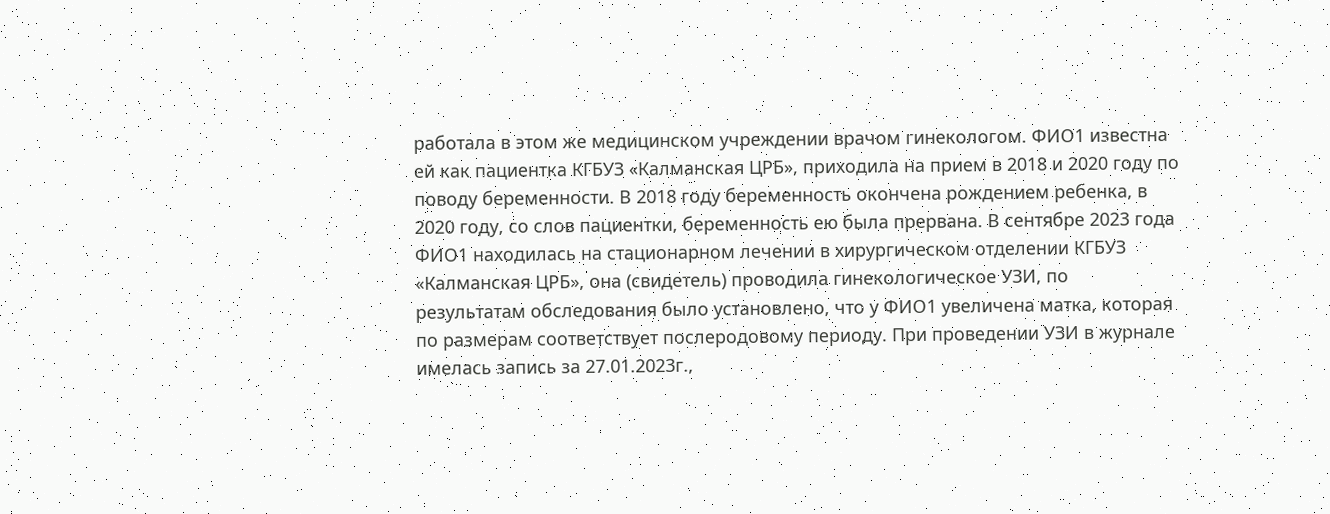работала в этом же медицинском учреждении врачом гинекологом. ФИО1 известна ей как пациентка КГБУЗ «Калманская ЦРБ», приходила на прием в 2018 и 2020 году по поводу беременности. В 2018 году беременность окончена рождением ребенка, в 2020 году, со слов пациентки, беременность ею была прервана. В сентябре 2023 года ФИО1 находилась на стационарном лечении в хирургическом отделении КГБУЗ «Калманская ЦРБ», она (свидетель) проводила гинекологическое УЗИ, по результатам обследования было установлено, что у ФИО1 увеличена матка, которая по размерам соответствует послеродовому периоду. При проведении УЗИ в журнале имелась запись за 27.01.2023г.,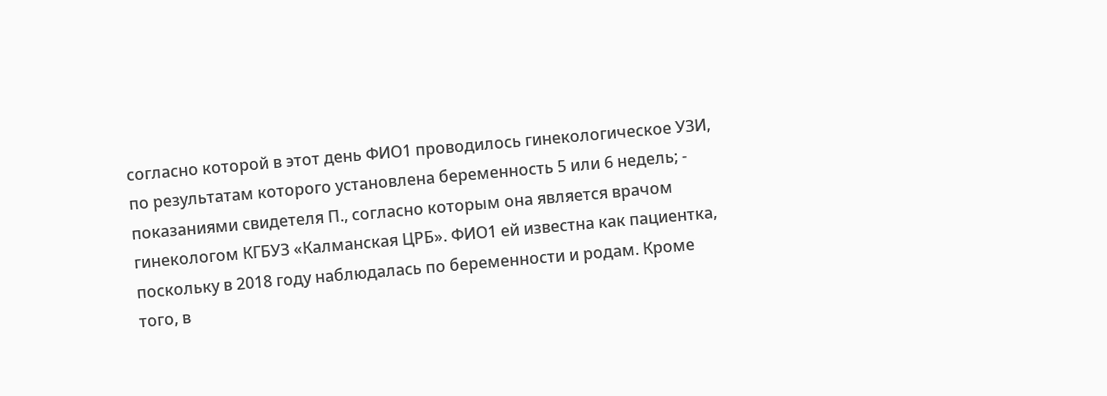согласно которой в этот день ФИО1 проводилось гинекологическое УЗИ, по результатам которого установлена беременность 5 или 6 недель; - показаниями свидетеля П., согласно которым она является врачом гинекологом КГБУЗ «Калманская ЦРБ». ФИО1 ей известна как пациентка, поскольку в 2018 году наблюдалась по беременности и родам. Кроме того, в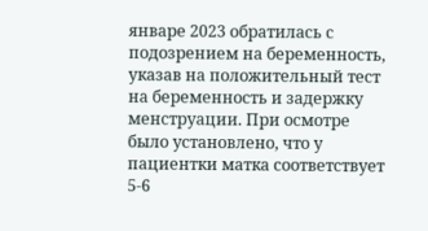январе 2023 обратилась с подозрением на беременность, указав на положительный тест на беременность и задержку менструации. При осмотре было установлено, что у пациентки матка соответствует 5-6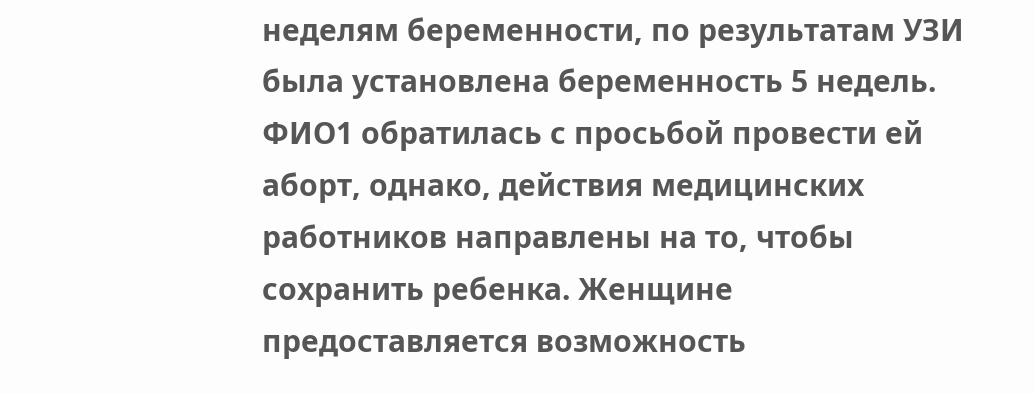неделям беременности, по результатам УЗИ была установлена беременность 5 недель. ФИО1 обратилась с просьбой провести ей аборт, однако, действия медицинских работников направлены на то, чтобы сохранить ребенка. Женщине предоставляется возможность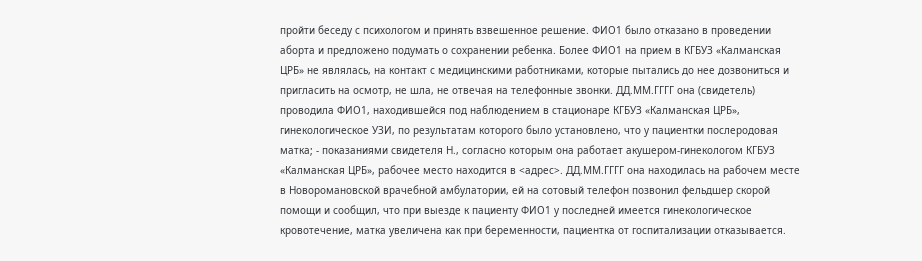пройти беседу с психологом и принять взвешенное решение. ФИО1 было отказано в проведении аборта и предложено подумать о сохранении ребенка. Более ФИО1 на прием в КГБУЗ «Калманская ЦРБ» не являлась, на контакт с медицинскими работниками, которые пытались до нее дозвониться и пригласить на осмотр, не шла, не отвечая на телефонные звонки. ДД.ММ.ГГГГ она (свидетель) проводила ФИО1, находившейся под наблюдением в стационаре КГБУЗ «Калманская ЦРБ», гинекологическое УЗИ, по результатам которого было установлено, что у пациентки послеродовая матка; - показаниями свидетеля Н., согласно которым она работает акушером-гинекологом КГБУЗ «Калманская ЦРБ», рабочее место находится в <адрес>. ДД.ММ.ГГГГ она находилась на рабочем месте в Новоромановской врачебной амбулатории, ей на сотовый телефон позвонил фельдшер скорой помощи и сообщил, что при выезде к пациенту ФИО1 у последней имеется гинекологическое кровотечение, матка увеличена как при беременности, пациентка от госпитализации отказывается.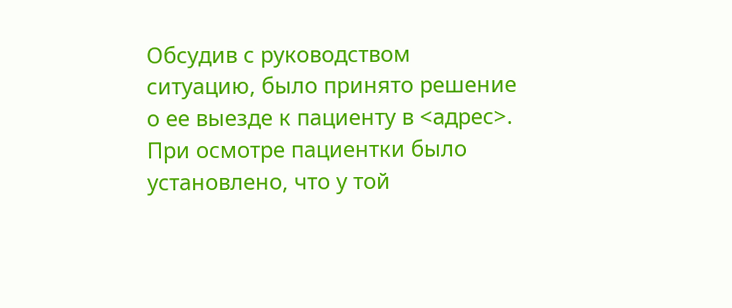Обсудив с руководством ситуацию, было принято решение о ее выезде к пациенту в <адрес>. При осмотре пациентки было установлено, что у той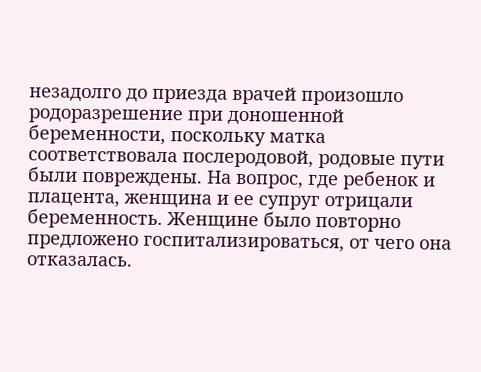незадолго до приезда врачей произошло родоразрешение при доношенной беременности, поскольку матка соответствовала послеродовой, родовые пути были повреждены. На вопрос, где ребенок и плацента, женщина и ее супруг отрицали беременность. Женщине было повторно предложено госпитализироваться, от чего она отказалась.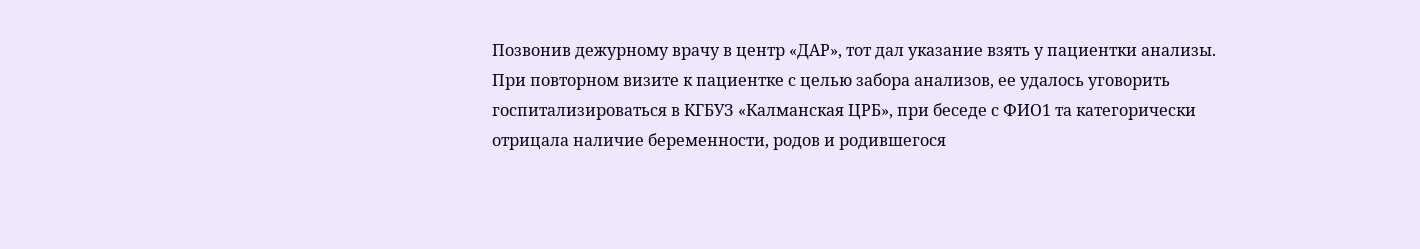Позвонив дежурному врачу в центр «ДАР», тот дал указание взять у пациентки анализы. При повторном визите к пациентке с целью забора анализов, ее удалось уговорить госпитализироваться в КГБУЗ «Калманская ЦРБ», при беседе с ФИО1 та категорически отрицала наличие беременности, родов и родившегося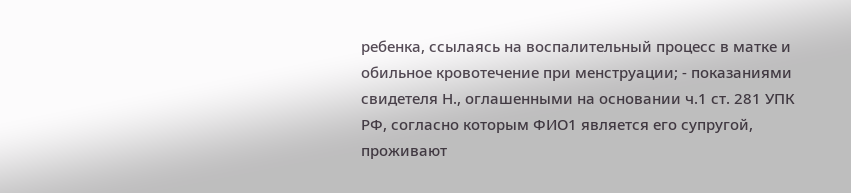ребенка, ссылаясь на воспалительный процесс в матке и обильное кровотечение при менструации; - показаниями свидетеля Н., оглашенными на основании ч.1 ст. 281 УПК РФ, согласно которым ФИО1 является его супругой, проживают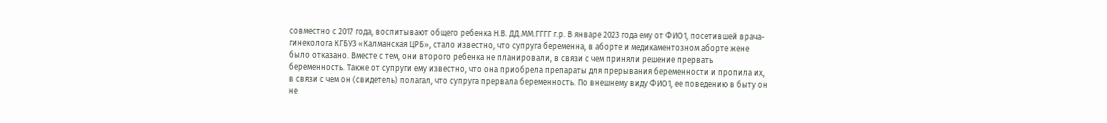совместно с 2017 года, воспитывают общего ребенка Н.В. ДД.ММ.ГГГГ г.р. В январе 2023 года ему от ФИО1, посетившей врача-гинеколога КГБУЗ «Калманская ЦРБ», стало известно, что супруга беременна, в аборте и медикаментозном аборте жене было отказано. Вместе с тем, они второго ребенка не планировали, в связи с чем приняли решение прервать беременность. Также от супруги ему известно, что она приобрела препараты для прерывания беременности и пропила их, в связи с чем он (свидетель) полагал, что супруга прервала беременность. По внешнему виду ФИО1, ее поведению в быту он не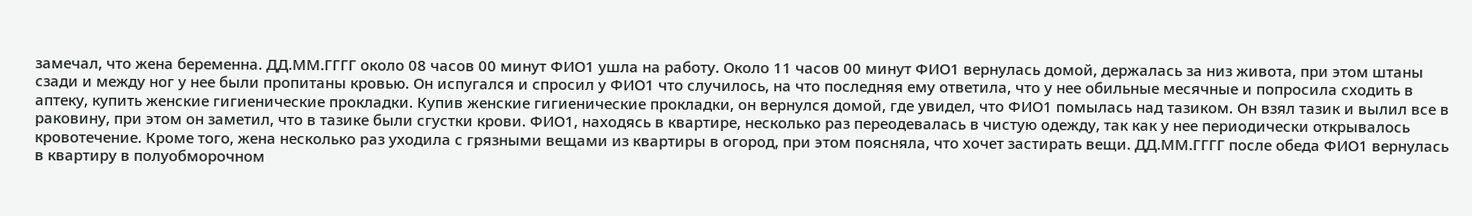замечал, что жена беременна. ДД.ММ.ГГГГ около 08 часов 00 минут ФИО1 ушла на работу. Около 11 часов 00 минут ФИО1 вернулась домой, держалась за низ живота, при этом штаны сзади и между ног у нее были пропитаны кровью. Он испугался и спросил у ФИО1 что случилось, на что последняя ему ответила, что у нее обильные месячные и попросила сходить в аптеку, купить женские гигиенические прокладки. Купив женские гигиенические прокладки, он вернулся домой, где увидел, что ФИО1 помылась над тазиком. Он взял тазик и вылил все в раковину, при этом он заметил, что в тазике были сгустки крови. ФИО1, находясь в квартире, несколько раз переодевалась в чистую одежду, так как у нее периодически открывалось кровотечение. Кроме того, жена несколько раз уходила с грязными вещами из квартиры в огород, при этом поясняла, что хочет застирать вещи. ДД.ММ.ГГГГ после обеда ФИО1 вернулась в квартиру в полуобморочном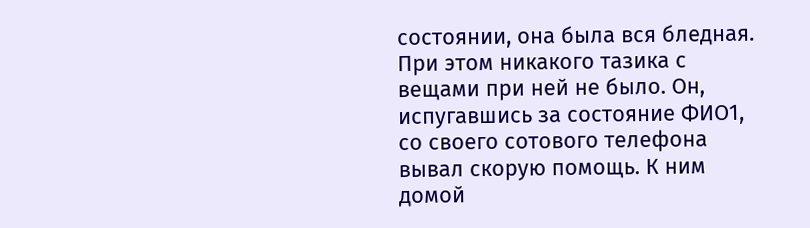состоянии, она была вся бледная. При этом никакого тазика с вещами при ней не было. Он, испугавшись за состояние ФИО1, со своего сотового телефона вывал скорую помощь. К ним домой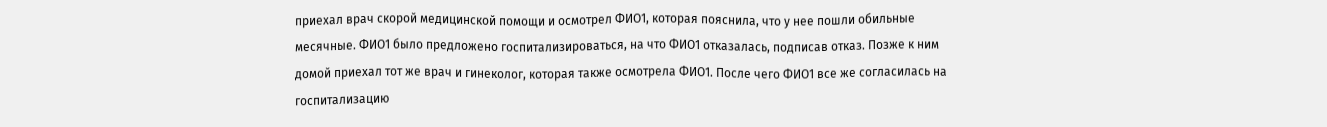приехал врач скорой медицинской помощи и осмотрел ФИО1, которая пояснила, что у нее пошли обильные месячные. ФИО1 было предложено госпитализироваться, на что ФИО1 отказалась, подписав отказ. Позже к ним домой приехал тот же врач и гинеколог, которая также осмотрела ФИО1. После чего ФИО1 все же согласилась на госпитализацию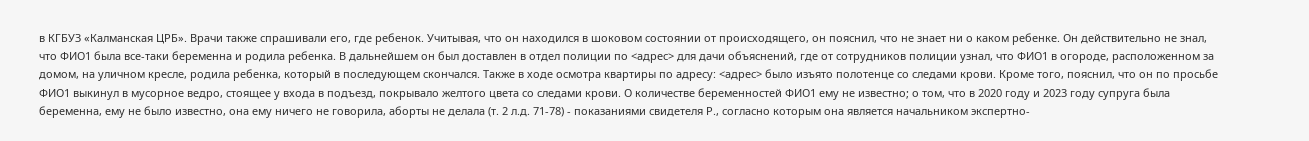в КГБУЗ «Калманская ЦРБ». Врачи также спрашивали его, где ребенок. Учитывая, что он находился в шоковом состоянии от происходящего, он пояснил, что не знает ни о каком ребенке. Он действительно не знал, что ФИО1 была все-таки беременна и родила ребенка. В дальнейшем он был доставлен в отдел полиции по <адрес> для дачи объяснений, где от сотрудников полиции узнал, что ФИО1 в огороде, расположенном за домом, на уличном кресле, родила ребенка, который в последующем скончался. Также в ходе осмотра квартиры по адресу: <адрес> было изъято полотенце со следами крови. Кроме того, пояснил, что он по просьбе ФИО1 выкинул в мусорное ведро, стоящее у входа в подъезд, покрывало желтого цвета со следами крови. О количестве беременностей ФИО1 ему не известно; о том, что в 2020 году и 2023 году супруга была беременна, ему не было известно, она ему ничего не говорила, аборты не делала (т. 2 л.д. 71-78) - показаниями свидетеля Р., согласно которым она является начальником экспертно-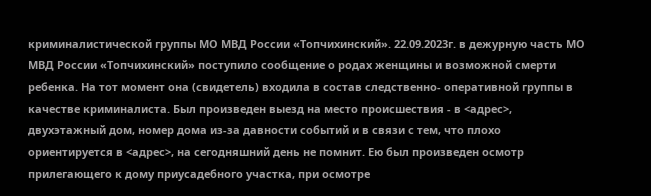криминалистической группы МО МВД России «Топчихинский». 22.09.2023г. в дежурную часть МО МВД России «Топчихинский» поступило сообщение о родах женщины и возможной смерти ребенка. На тот момент она (свидетель) входила в состав следственно- оперативной группы в качестве криминалиста. Был произведен выезд на место происшествия - в <адрес>, двухэтажный дом, номер дома из-за давности событий и в связи с тем, что плохо ориентируется в <адрес>, на сегодняшний день не помнит. Ею был произведен осмотр прилегающего к дому приусадебного участка, при осмотре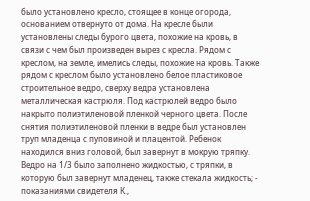было установлено кресло, стоящее в конце огорода, основанием отвернуто от дома. На кресле были установлены следы бурого цвета, похожие на кровь, в связи с чем был произведен вырез с кресла. Рядом с креслом, на земле, имелись следы, похожие на кровь. Также рядом с креслом было установлено белое пластиковое строительное ведро, сверху ведра установлена металлическая кастрюля. Под кастрюлей ведро было накрыто полиэтиленовой пленкой черного цвета. После снятия полиэтиленовой пленки в ведре был установлен труп младенца с пуповиной и плацентой. Ребенок находился вниз головой, был завернут в мокрую тряпку. Ведро на 1/3 было заполнено жидкостью, с тряпки, в которую был завернут младенец, также стекала жидкость; - показаниями свидетеля К.,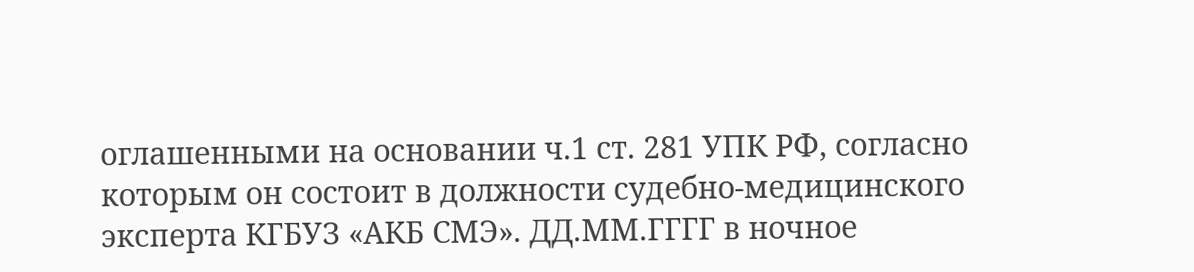оглашенными на основании ч.1 ст. 281 УПК РФ, согласно которым он состоит в должности судебно-медицинского эксперта КГБУЗ «АКБ СМЭ». ДД.ММ.ГГГГ в ночное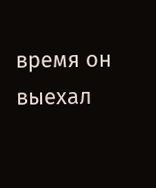время он выехал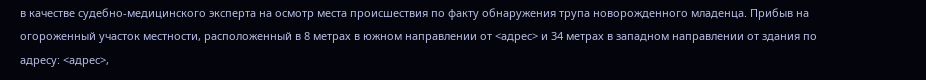в качестве судебно-медицинского эксперта на осмотр места происшествия по факту обнаружения трупа новорожденного младенца. Прибыв на огороженный участок местности, расположенный в 8 метрах в южном направлении от <адрес> и 34 метрах в западном направлении от здания по адресу: <адрес>,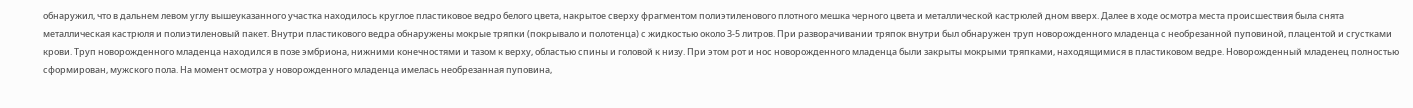обнаружил, что в дальнем левом углу вышеуказанного участка находилось круглое пластиковое ведро белого цвета, накрытое сверху фрагментом полиэтиленового плотного мешка черного цвета и металлической кастрюлей дном вверх. Далее в ходе осмотра места происшествия была снята металлическая кастрюля и полиэтиленовый пакет. Внутри пластикового ведра обнаружены мокрые тряпки (покрывало и полотенца) с жидкостью около 3-5 литров. При разворачивании тряпок внутри был обнаружен труп новорожденного младенца с необрезанной пуповиной, плацентой и сгустками крови. Труп новорожденного младенца находился в позе эмбриона, нижними конечностями и тазом к верху, областью спины и головой к низу. При этом рот и нос новорожденного младенца были закрыты мокрыми тряпками, находящимися в пластиковом ведре. Новорожденный младенец полностью сформирован, мужского пола. На момент осмотра у новорожденного младенца имелась необрезанная пуповина,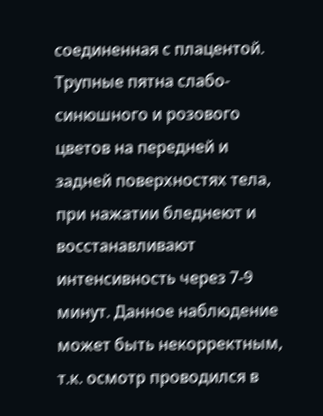соединенная с плацентой. Трупные пятна слабо-синюшного и розового цветов на передней и задней поверхностях тела, при нажатии бледнеют и восстанавливают интенсивность через 7-9 минут. Данное наблюдение может быть некорректным, т.к. осмотр проводился в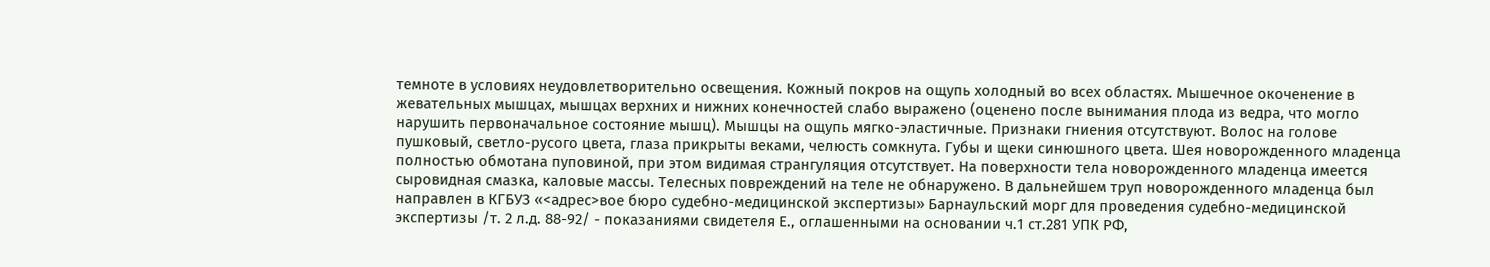темноте в условиях неудовлетворительно освещения. Кожный покров на ощупь холодный во всех областях. Мышечное окоченение в жевательных мышцах, мышцах верхних и нижних конечностей слабо выражено (оценено после вынимания плода из ведра, что могло нарушить первоначальное состояние мышц). Мышцы на ощупь мягко-эластичные. Признаки гниения отсутствуют. Волос на голове пушковый, светло-русого цвета, глаза прикрыты веками, челюсть сомкнута. Губы и щеки синюшного цвета. Шея новорожденного младенца полностью обмотана пуповиной, при этом видимая странгуляция отсутствует. На поверхности тела новорожденного младенца имеется сыровидная смазка, каловые массы. Телесных повреждений на теле не обнаружено. В дальнейшем труп новорожденного младенца был направлен в КГБУЗ «<адрес>вое бюро судебно-медицинской экспертизы» Барнаульский морг для проведения судебно-медицинской экспертизы /т. 2 л.д. 88-92/ - показаниями свидетеля Е., оглашенными на основании ч.1 ст.281 УПК РФ,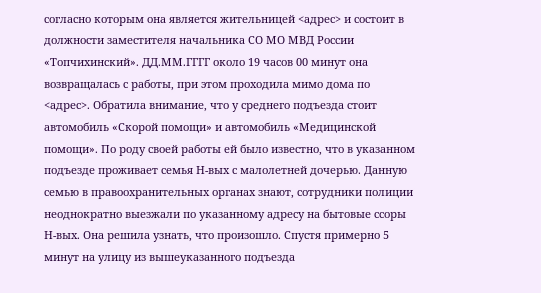согласно которым она является жительницей <адрес> и состоит в должности заместителя начальника СО МО МВД России «Топчихинский». ДД.ММ.ГГГГ около 19 часов 00 минут она возвращалась с работы, при этом проходила мимо дома по <адрес>. Обратила внимание, что у среднего подъезда стоит автомобиль «Скорой помощи» и автомобиль «Медицинской помощи». По роду своей работы ей было известно, что в указанном подъезде проживает семья Н-вых с малолетней дочерью. Данную семью в правоохранительных органах знают, сотрудники полиции неоднократно выезжали по указанному адресу на бытовые ссоры Н-вых. Она решила узнать, что произошло. Спустя примерно 5 минут на улицу из вышеуказанного подъезда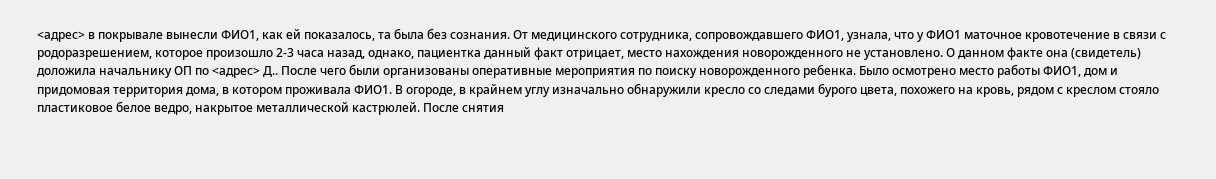<адрес> в покрывале вынесли ФИО1, как ей показалось, та была без сознания. От медицинского сотрудника, сопровождавшего ФИО1, узнала, что у ФИО1 маточное кровотечение в связи с родоразрешением, которое произошло 2-3 часа назад, однако, пациентка данный факт отрицает, место нахождения новорожденного не установлено. О данном факте она (свидетель) доложила начальнику ОП по <адрес> Д.. После чего были организованы оперативные мероприятия по поиску новорожденного ребенка. Было осмотрено место работы ФИО1, дом и придомовая территория дома, в котором проживала ФИО1. В огороде, в крайнем углу изначально обнаружили кресло со следами бурого цвета, похожего на кровь, рядом с креслом стояло пластиковое белое ведро, накрытое металлической кастрюлей. После снятия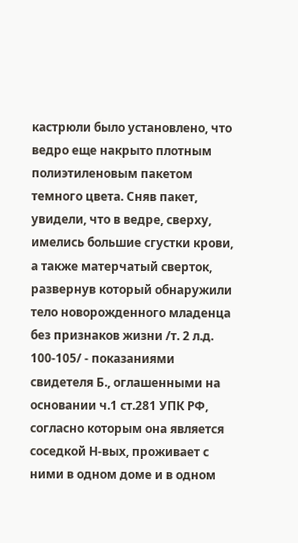кастрюли было установлено, что ведро еще накрыто плотным полиэтиленовым пакетом темного цвета. Сняв пакет, увидели, что в ведре, сверху, имелись большие сгустки крови, а также матерчатый сверток, развернув который обнаружили тело новорожденного младенца без признаков жизни /т. 2 л.д. 100-105/ - показаниями свидетеля Б., оглашенными на основании ч.1 ст.281 УПК РФ, согласно которым она является соседкой Н-вых, проживает с ними в одном доме и в одном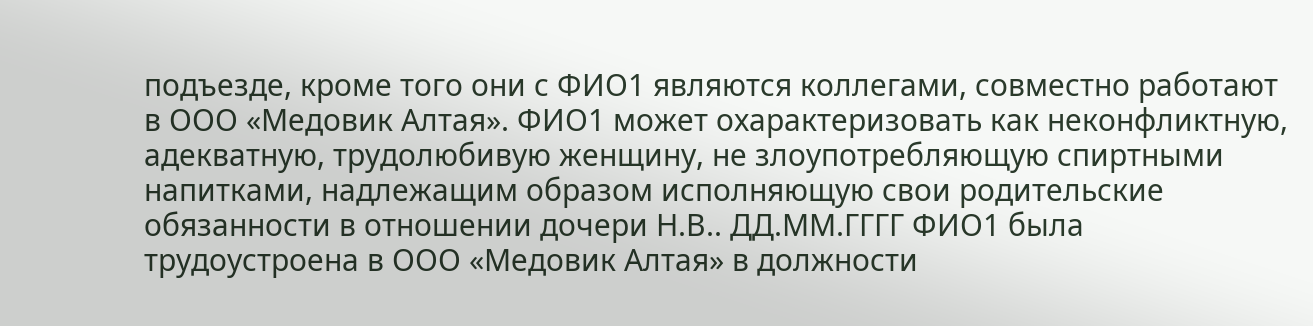подъезде, кроме того они с ФИО1 являются коллегами, совместно работают в ООО «Медовик Алтая». ФИО1 может охарактеризовать как неконфликтную, адекватную, трудолюбивую женщину, не злоупотребляющую спиртными напитками, надлежащим образом исполняющую свои родительские обязанности в отношении дочери Н.В.. ДД.ММ.ГГГГ ФИО1 была трудоустроена в ООО «Медовик Алтая» в должности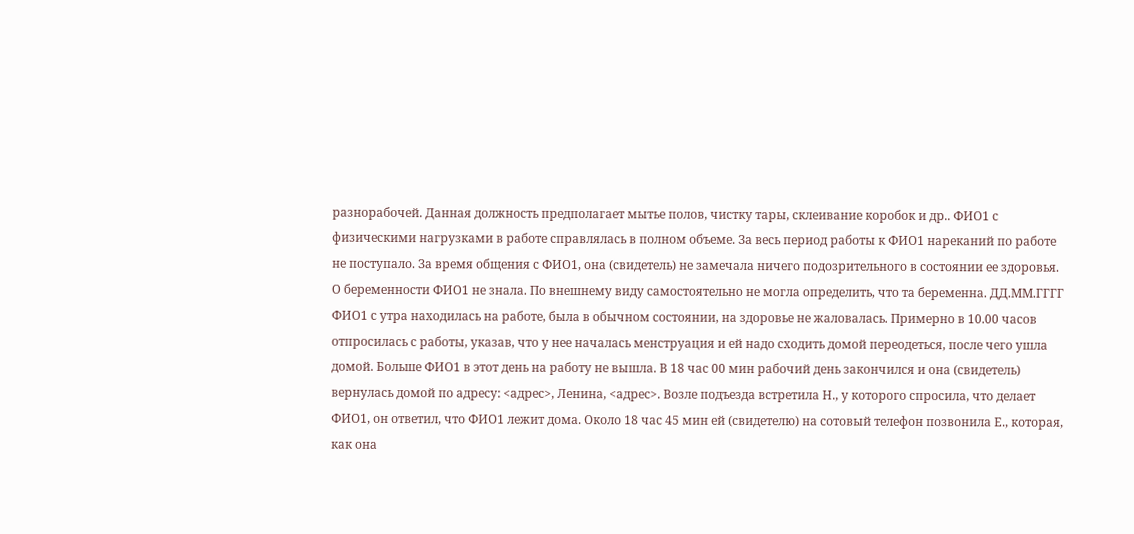разнорабочей. Данная должность предполагает мытье полов, чистку тары, склеивание коробок и др.. ФИО1 с физическими нагрузками в работе справлялась в полном объеме. За весь период работы к ФИО1 нареканий по работе не поступало. За время общения с ФИО1, она (свидетель) не замечала ничего подозрительного в состоянии ее здоровья. О беременности ФИО1 не знала. По внешнему виду самостоятельно не могла определить, что та беременна. ДД.ММ.ГГГГ ФИО1 с утра находилась на работе, была в обычном состоянии, на здоровье не жаловалась. Примерно в 10.00 часов отпросилась с работы, указав, что у нее началась менструация и ей надо сходить домой переодеться, после чего ушла домой. Больше ФИО1 в этот день на работу не вышла. В 18 час 00 мин рабочий день закончился и она (свидетель) вернулась домой по адресу: <адрес>, Ленина, <адрес>. Возле подъезда встретила Н., у которого спросила, что делает ФИО1, он ответил, что ФИО1 лежит дома. Около 18 час 45 мин ей (свидетелю) на сотовый телефон позвонила Е., которая, как она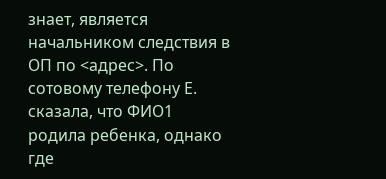знает, является начальником следствия в ОП по <адрес>. По сотовому телефону Е. сказала, что ФИО1 родила ребенка, однако где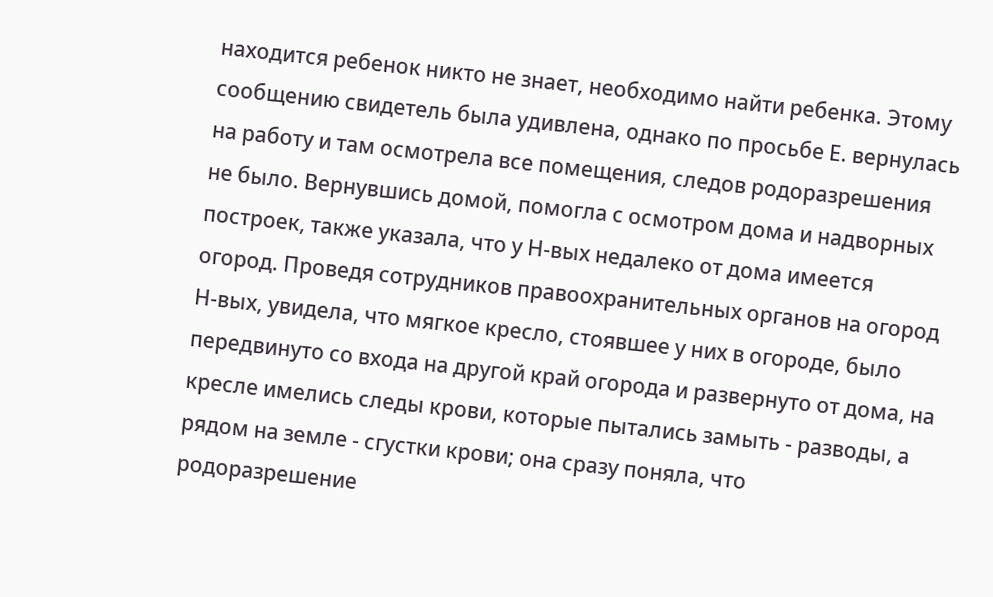находится ребенок никто не знает, необходимо найти ребенка. Этому сообщению свидетель была удивлена, однако по просьбе Е. вернулась на работу и там осмотрела все помещения, следов родоразрешения не было. Вернувшись домой, помогла с осмотром дома и надворных построек, также указала, что у Н-вых недалеко от дома имеется огород. Проведя сотрудников правоохранительных органов на огород Н-вых, увидела, что мягкое кресло, стоявшее у них в огороде, было передвинуто со входа на другой край огорода и развернуто от дома, на кресле имелись следы крови, которые пытались замыть - разводы, а рядом на земле - сгустки крови; она сразу поняла, что родоразрешение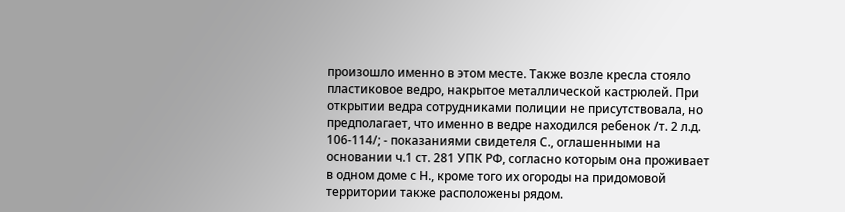произошло именно в этом месте. Также возле кресла стояло пластиковое ведро, накрытое металлической кастрюлей. При открытии ведра сотрудниками полиции не присутствовала, но предполагает, что именно в ведре находился ребенок /т. 2 л.д. 106-114/; - показаниями свидетеля С., оглашенными на основании ч.1 ст. 281 УПК РФ, согласно которым она проживает в одном доме с Н., кроме того их огороды на придомовой территории также расположены рядом.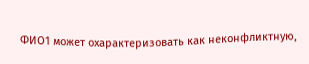ФИО1 может охарактеризовать как неконфликтную,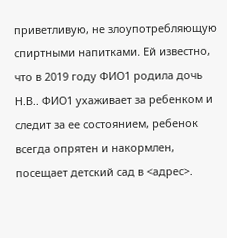приветливую, не злоупотребляющую спиртными напитками. Ей известно, что в 2019 году ФИО1 родила дочь Н.В.. ФИО1 ухаживает за ребенком и следит за ее состоянием, ребенок всегда опрятен и накормлен, посещает детский сад в <адрес>.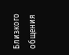Близкого общения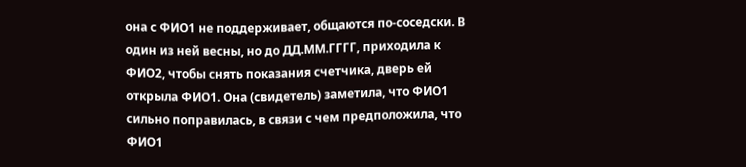она с ФИО1 не поддерживает, общаются по-соседски. В один из ней весны, но до ДД.ММ.ГГГГ, приходила к ФИО2, чтобы снять показания счетчика, дверь ей открыла ФИО1. Она (свидетель) заметила, что ФИО1 сильно поправилась, в связи с чем предположила, что ФИО1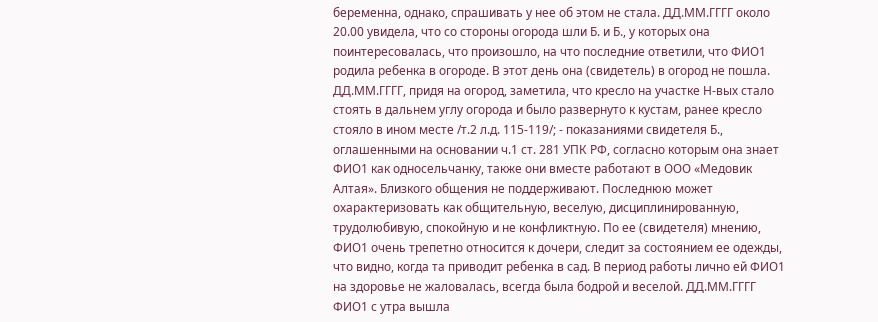беременна, однако, спрашивать у нее об этом не стала. ДД.ММ.ГГГГ около 20.00 увидела, что со стороны огорода шли Б. и Б., у которых она поинтересовалась, что произошло, на что последние ответили, что ФИО1 родила ребенка в огороде. В этот день она (свидетель) в огород не пошла. ДД.ММ.ГГГГ, придя на огород, заметила, что кресло на участке Н-вых стало стоять в дальнем углу огорода и было развернуто к кустам, ранее кресло стояло в ином месте /т.2 л.д. 115-119/; - показаниями свидетеля Б., оглашенными на основании ч.1 ст. 281 УПК РФ, согласно которым она знает ФИО1 как односельчанку, также они вместе работают в ООО «Медовик Алтая». Близкого общения не поддерживают. Последнюю может охарактеризовать как общительную, веселую, дисциплинированную, трудолюбивую, спокойную и не конфликтную. По ее (свидетеля) мнению, ФИО1 очень трепетно относится к дочери, следит за состоянием ее одежды, что видно, когда та приводит ребенка в сад. В период работы лично ей ФИО1 на здоровье не жаловалась, всегда была бодрой и веселой. ДД.ММ.ГГГГ ФИО1 с утра вышла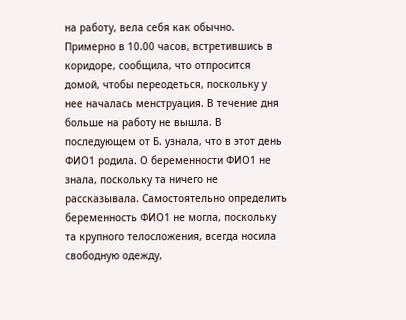на работу, вела себя как обычно. Примерно в 10.00 часов, встретившись в коридоре, сообщила, что отпросится домой, чтобы переодеться, поскольку у нее началась менструация. В течение дня больше на работу не вышла. В последующем от Б. узнала, что в этот день ФИО1 родила. О беременности ФИО1 не знала, поскольку та ничего не рассказывала. Самостоятельно определить беременность ФИО1 не могла, поскольку та крупного телосложения, всегда носила свободную одежду,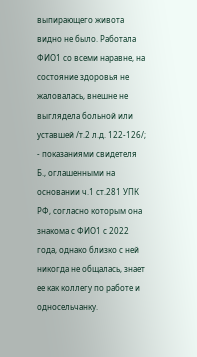выпирающего живота видно не было. Работала ФИО1 со всеми наравне, на состояние здоровья не жаловалась, внешне не выглядела больной или уставшей /т.2 л.д. 122-126/; - показаниями свидетеля Б., оглашенными на основании ч.1 ст.281 УПК РФ, согласно которым она знакома с ФИО1 с 2022 года, однако близко с ней никогда не общалась, знает ее как коллегу по работе и односельчанку.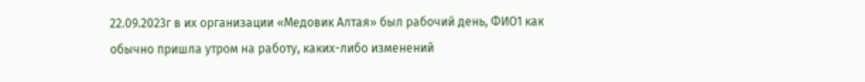22.09.2023г в их организации «Медовик Алтая» был рабочий день, ФИО1 как обычно пришла утром на работу, каких-либо изменений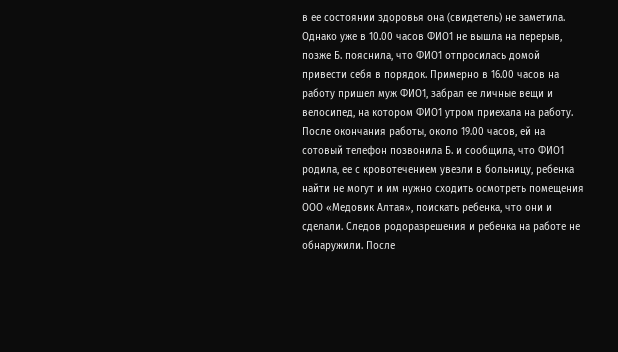в ее состоянии здоровья она (свидетель) не заметила. Однако уже в 10.00 часов ФИО1 не вышла на перерыв, позже Б. пояснила, что ФИО1 отпросилась домой привести себя в порядок. Примерно в 16.00 часов на работу пришел муж ФИО1, забрал ее личные вещи и велосипед, на котором ФИО1 утром приехала на работу. После окончания работы, около 19.00 часов, ей на сотовый телефон позвонила Б. и сообщила, что ФИО1 родила, ее с кровотечением увезли в больницу, ребенка найти не могут и им нужно сходить осмотреть помещения ООО «Медовик Алтая», поискать ребенка, что они и сделали. Следов родоразрешения и ребенка на работе не обнаружили. После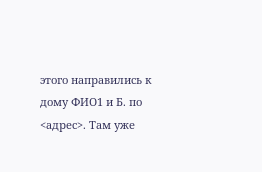этого направились к дому ФИО1 и Б. по <адрес>. Там уже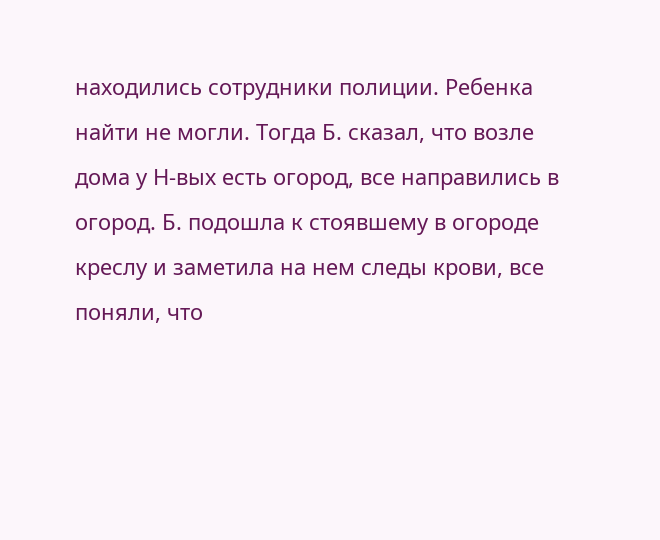находились сотрудники полиции. Ребенка найти не могли. Тогда Б. сказал, что возле дома у Н-вых есть огород, все направились в огород. Б. подошла к стоявшему в огороде креслу и заметила на нем следы крови, все поняли, что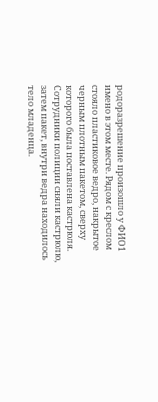родоразрешение произошло у ФИО1 имено в этом месте. Рядом с креслом стояло пластиковое ведро, накрытое черным плотным пакетом, сверху которого была поставлена кастрюля. Сотрудники полиции сняли кастрюлю, затем пакет, внутри ведра находилось тело младенца.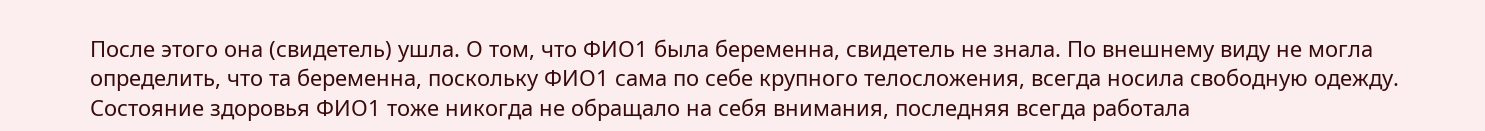После этого она (свидетель) ушла. О том, что ФИО1 была беременна, свидетель не знала. По внешнему виду не могла определить, что та беременна, поскольку ФИО1 сама по себе крупного телосложения, всегда носила свободную одежду. Состояние здоровья ФИО1 тоже никогда не обращало на себя внимания, последняя всегда работала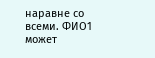наравне со всеми. ФИО1 может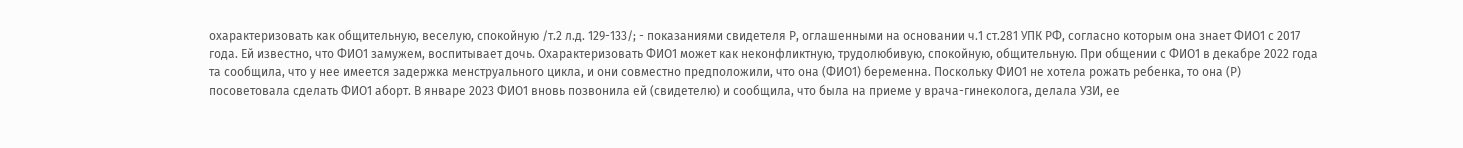охарактеризовать как общительную, веселую, спокойную /т.2 л.д. 129-133/; - показаниями свидетеля Р, оглашенными на основании ч.1 ст.281 УПК РФ, согласно которым она знает ФИО1 с 2017 года. Ей известно, что ФИО1 замужем, воспитывает дочь. Охарактеризовать ФИО1 может как неконфликтную, трудолюбивую, спокойную, общительную. При общении с ФИО1 в декабре 2022 года та сообщила, что у нее имеется задержка менструального цикла, и они совместно предположили, что она (ФИО1) беременна. Поскольку ФИО1 не хотела рожать ребенка, то она (Р) посоветовала сделать ФИО1 аборт. В январе 2023 ФИО1 вновь позвонила ей (свидетелю) и сообщила, что была на приеме у врача-гинеколога, делала УЗИ, ее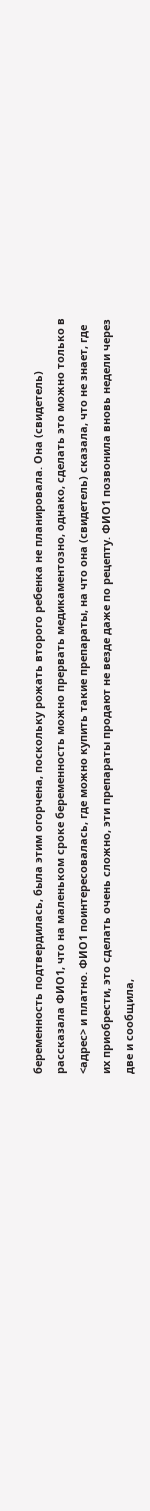беременность подтвердилась, была этим огорчена, поскольку рожать второго ребенка не планировала. Она (свидетель) рассказала ФИО1, что на маленьком сроке беременность можно прервать медикаментозно, однако, сделать это можно только в <адрес> и платно. ФИО1 поинтересовалась, где можно купить такие препараты, на что она (свидетель) сказала, что не знает, где их приобрести, это сделать очень сложно, эти препараты продают не везде даже по рецепту. ФИО1 позвонила вновь недели через две и сообщила,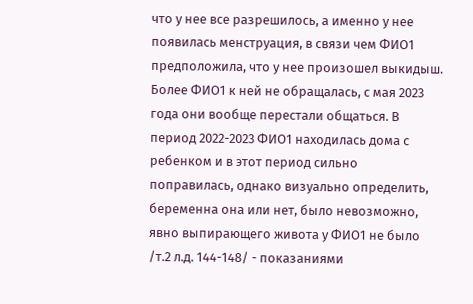что у нее все разрешилось, а именно у нее появилась менструация, в связи чем ФИО1 предположила, что у нее произошел выкидыш. Более ФИО1 к ней не обращалась, с мая 2023 года они вообще перестали общаться. В период 2022-2023 ФИО1 находилась дома с ребенком и в этот период сильно поправилась, однако визуально определить, беременна она или нет, было невозможно, явно выпирающего живота у ФИО1 не было /т.2 л.д. 144-148/ - показаниями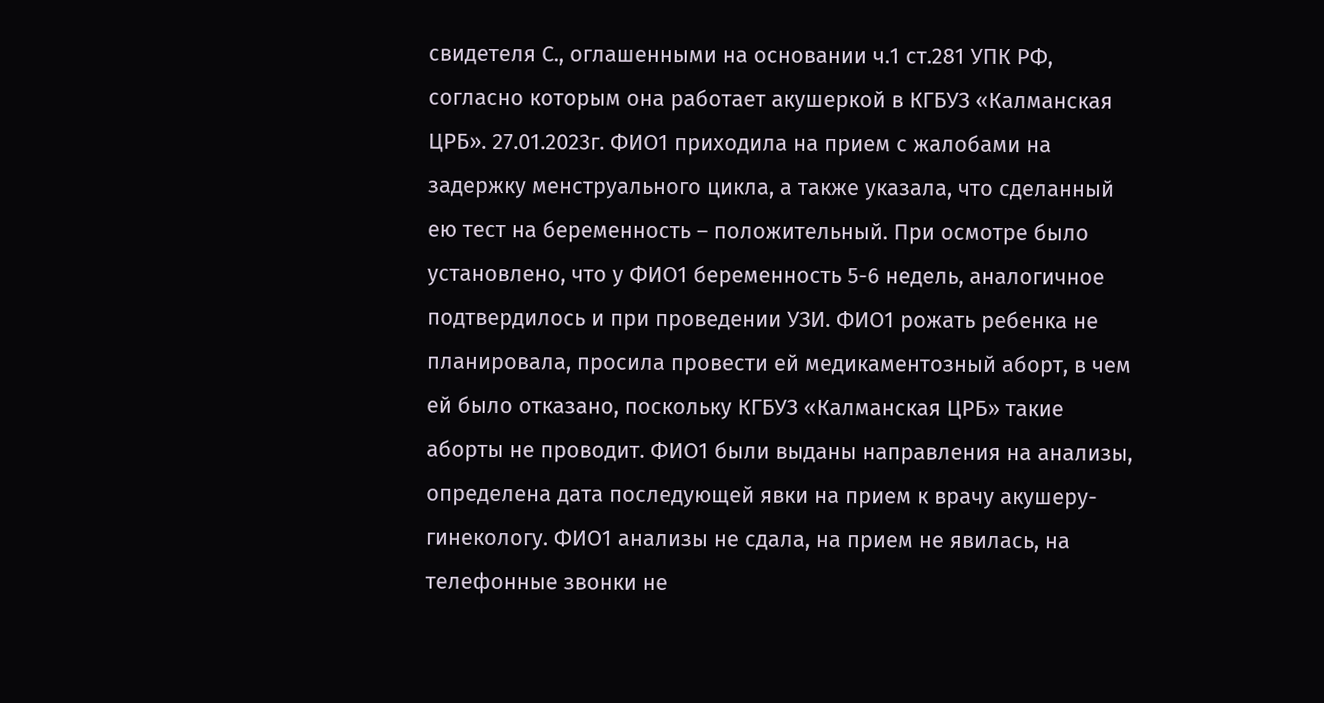свидетеля С., оглашенными на основании ч.1 ст.281 УПК РФ, согласно которым она работает акушеркой в КГБУЗ «Калманская ЦРБ». 27.01.2023г. ФИО1 приходила на прием с жалобами на задержку менструального цикла, а также указала, что сделанный ею тест на беременность – положительный. При осмотре было установлено, что у ФИО1 беременность 5-6 недель, аналогичное подтвердилось и при проведении УЗИ. ФИО1 рожать ребенка не планировала, просила провести ей медикаментозный аборт, в чем ей было отказано, поскольку КГБУЗ «Калманская ЦРБ» такие аборты не проводит. ФИО1 были выданы направления на анализы, определена дата последующей явки на прием к врачу акушеру-гинекологу. ФИО1 анализы не сдала, на прием не явилась, на телефонные звонки не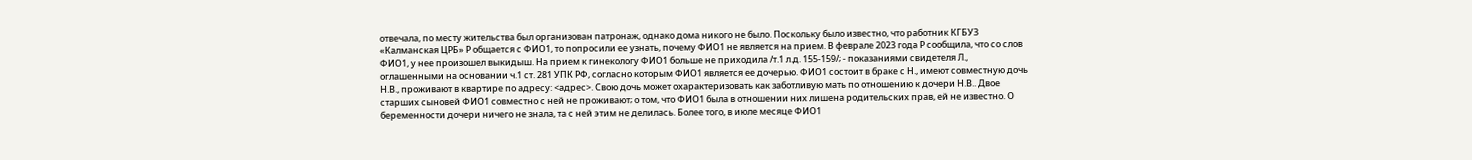отвечала, по месту жительства был организован патронаж, однако дома никого не было. Поскольку было известно, что работник КГБУЗ «Калманская ЦРБ» Р общается с ФИО1, то попросили ее узнать, почему ФИО1 не является на прием. В феврале 2023 года Р сообщила, что со слов ФИО1, у нее произошел выкидыш. На прием к гинекологу ФИО1 больше не приходила /т.1 л.д. 155-159/; - показаниями свидетеля Л., оглашенными на основании ч.1 ст. 281 УПК РФ, согласно которым ФИО1 является ее дочерью. ФИО1 состоит в браке с Н., имеют совместную дочь Н.В., проживают в квартире по адресу: <адрес>. Свою дочь может охарактеризовать как заботливую мать по отношению к дочери Н.В.. Двое старших сыновей ФИО1 совместно с ней не проживают; о том, что ФИО1 была в отношении них лишена родительских прав, ей не известно. О беременности дочери ничего не знала, та с ней этим не делилась. Более того, в июле месяце ФИО1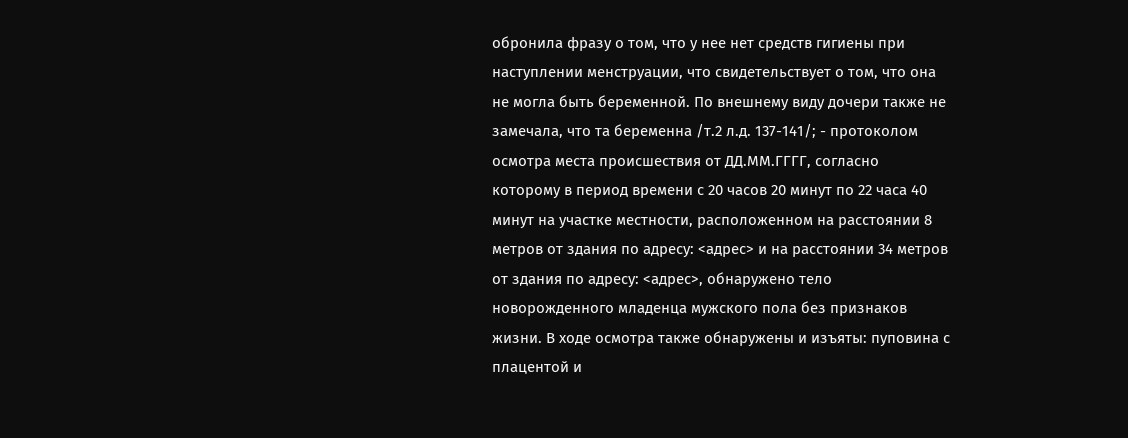обронила фразу о том, что у нее нет средств гигиены при наступлении менструации, что свидетельствует о том, что она не могла быть беременной. По внешнему виду дочери также не замечала, что та беременна /т.2 л.д. 137-141/; - протоколом осмотра места происшествия от ДД.ММ.ГГГГ, согласно которому в период времени с 20 часов 20 минут по 22 часа 40 минут на участке местности, расположенном на расстоянии 8 метров от здания по адресу: <адрес> и на расстоянии 34 метров от здания по адресу: <адрес>, обнаружено тело новорожденного младенца мужского пола без признаков жизни. В ходе осмотра также обнаружены и изъяты: пуповина с плацентой и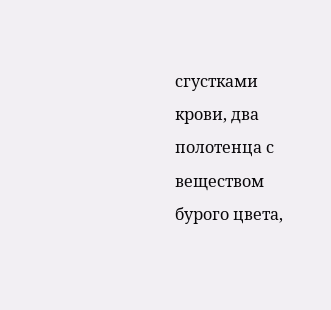сгустками крови, два полотенца с веществом бурого цвета,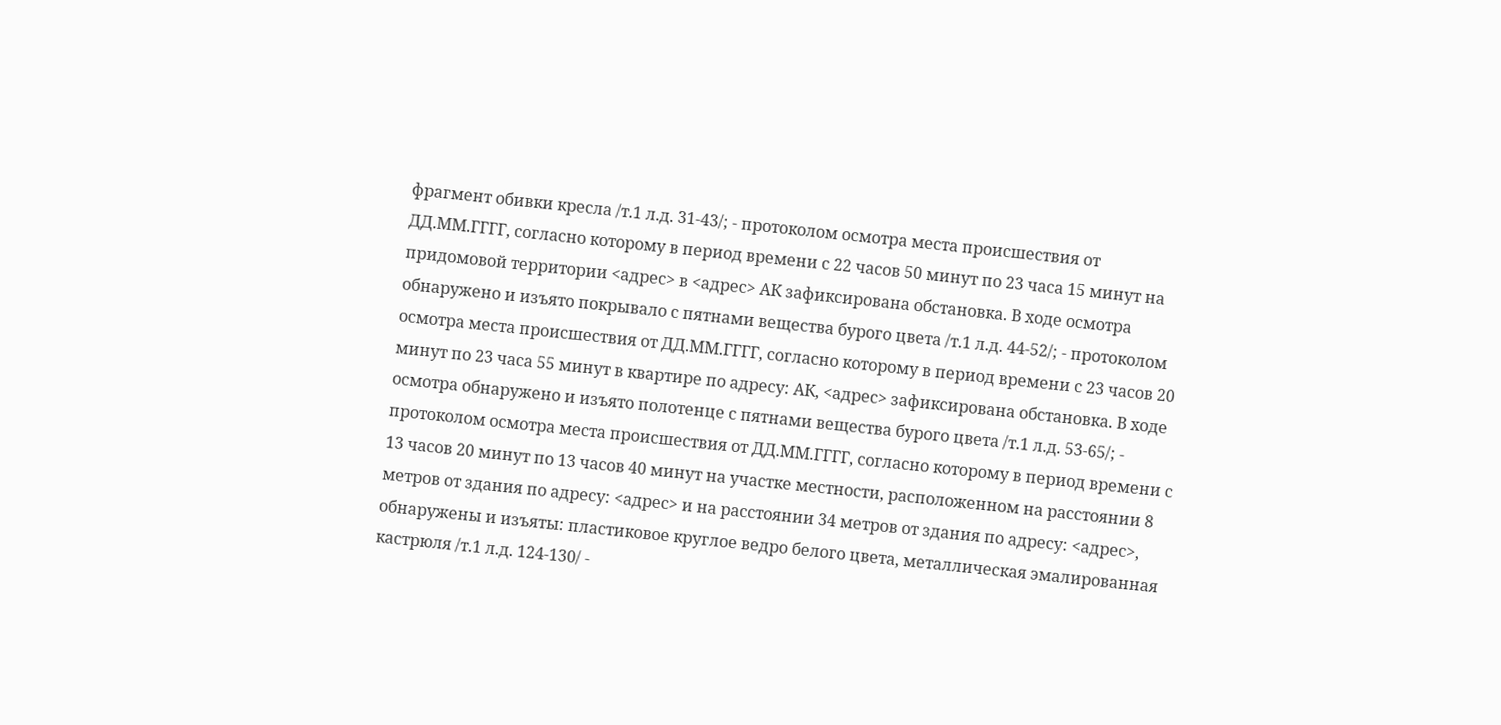фрагмент обивки кресла /т.1 л.д. 31-43/; - протоколом осмотра места происшествия от ДД.ММ.ГГГГ, согласно которому в период времени с 22 часов 50 минут по 23 часа 15 минут на придомовой территории <адрес> в <адрес> АК зафиксирована обстановка. В ходе осмотра обнаружено и изъято покрывало с пятнами вещества бурого цвета /т.1 л.д. 44-52/; - протоколом осмотра места происшествия от ДД.ММ.ГГГГ, согласно которому в период времени с 23 часов 20 минут по 23 часа 55 минут в квартире по адресу: АК, <адрес> зафиксирована обстановка. В ходе осмотра обнаружено и изъято полотенце с пятнами вещества бурого цвета /т.1 л.д. 53-65/; - протоколом осмотра места происшествия от ДД.ММ.ГГГГ, согласно которому в период времени с 13 часов 20 минут по 13 часов 40 минут на участке местности, расположенном на расстоянии 8 метров от здания по адресу: <адрес> и на расстоянии 34 метров от здания по адресу: <адрес>, обнаружены и изъяты: пластиковое круглое ведро белого цвета, металлическая эмалированная кастрюля /т.1 л.д. 124-130/ -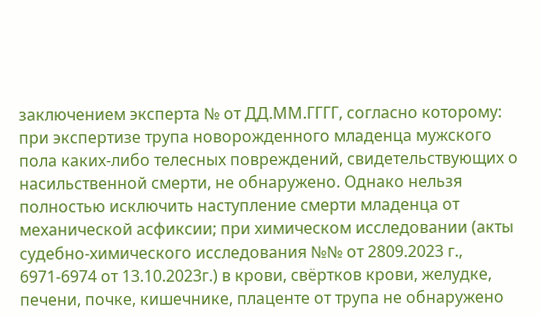заключением эксперта № от ДД.ММ.ГГГГ, согласно которому: при экспертизе трупа новорожденного младенца мужского пола каких-либо телесных повреждений, свидетельствующих о насильственной смерти, не обнаружено. Однако нельзя полностью исключить наступление смерти младенца от механической асфиксии; при химическом исследовании (акты судебно-химического исследования №№ от 2809.2023 г., 6971-6974 от 13.10.2023г.) в крови, свёртков крови, желудке, печени, почке, кишечнике, плаценте от трупа не обнаружено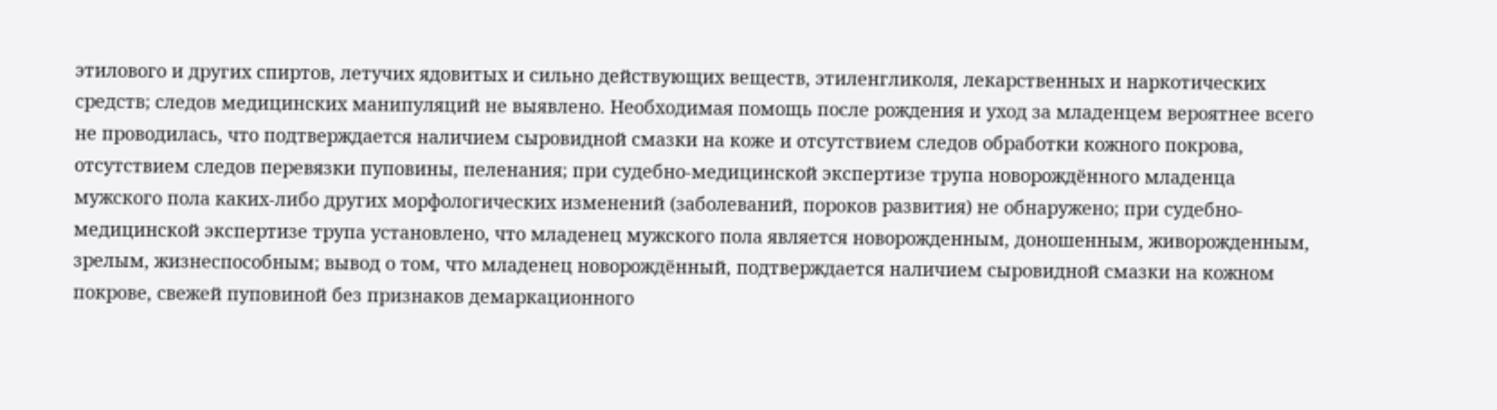этилового и других спиртов, летучих ядовитых и сильно действующих веществ, этиленгликоля, лекарственных и наркотических средств; следов медицинских манипуляций не выявлено. Необходимая помощь после рождения и уход за младенцем вероятнее всего не проводилась, что подтверждается наличием сыровидной смазки на коже и отсутствием следов обработки кожного покрова, отсутствием следов перевязки пуповины, пеленания; при судебно-медицинской экспертизе трупа новорождённого младенца мужского пола каких-либо других морфологических изменений (заболеваний, пороков развития) не обнаружено; при судебно-медицинской экспертизе трупа установлено, что младенец мужского пола является новорожденным, доношенным, живорожденным, зрелым, жизнеспособным; вывод о том, что младенец новорождённый, подтверждается наличием сыровидной смазки на кожном покрове, свежей пуповиной без признаков демаркационного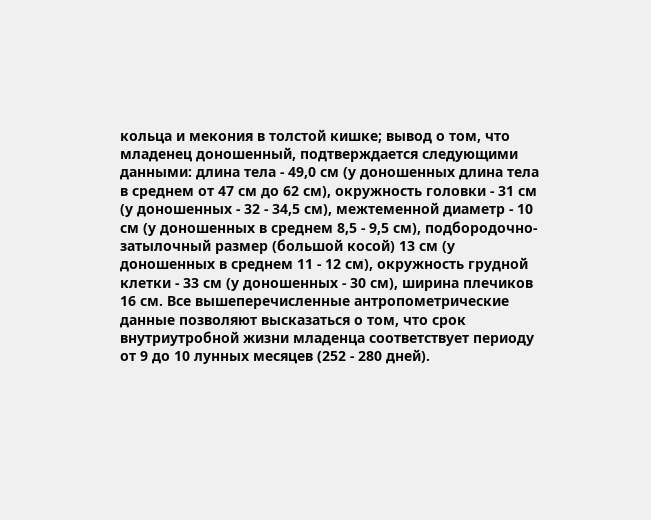кольца и мекония в толстой кишке; вывод о том, что младенец доношенный, подтверждается следующими данными: длина тела - 49,0 см (у доношенных длина тела в среднем от 47 см до 62 см), окружность головки - 31 см (у доношенных - 32 - 34,5 см), межтеменной диаметр - 10 см (у доношенных в среднем 8,5 - 9,5 см), подбородочно-затылочный размер (большой косой) 13 см (у доношенных в среднем 11 - 12 см), окружность грудной клетки - 33 см (у доношенных - 30 см), ширина плечиков 16 см. Все вышеперечисленные антропометрические данные позволяют высказаться о том, что срок внутриутробной жизни младенца соответствует периоду от 9 до 10 лунных месяцев (252 - 280 дней).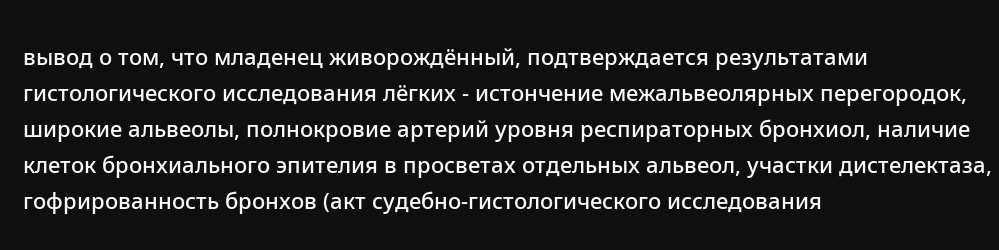вывод о том, что младенец живорождённый, подтверждается результатами гистологического исследования лёгких - истончение межальвеолярных перегородок, широкие альвеолы, полнокровие артерий уровня респираторных бронхиол, наличие клеток бронхиального эпителия в просветах отдельных альвеол, участки дистелектаза, гофрированность бронхов (акт судебно-гистологического исследования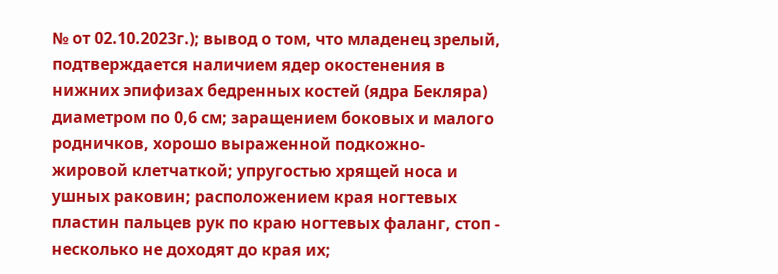№ от 02.10.2023г.); вывод о том, что младенец зрелый, подтверждается наличием ядер окостенения в нижних эпифизах бедренных костей (ядра Бекляра) диаметром по 0,6 см; заращением боковых и малого родничков, хорошо выраженной подкожно-жировой клетчаткой; упругостью хрящей носа и ушных раковин; расположением края ногтевых пластин пальцев рук по краю ногтевых фаланг, стоп - несколько не доходят до края их;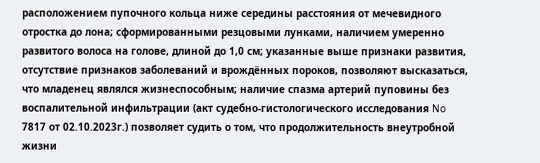расположением пупочного кольца ниже середины расстояния от мечевидного отростка до лона; сформированными резцовыми лунками, наличием умеренно развитого волоса на голове, длиной до 1,0 см; указанные выше признаки развития, отсутствие признаков заболеваний и врождённых пороков, позволяют высказаться, что младенец являлся жизнеспособным; наличие спазма артерий пуповины без воспалительной инфильтрации (акт судебно-гистологического исследования No 7817 от 02.10.2023г.) позволяет судить о том, что продолжительность внеутробной жизни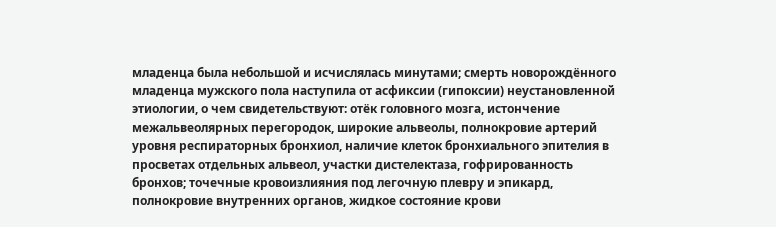младенца была небольшой и исчислялась минутами; смерть новорождённого младенца мужского пола наступила от асфиксии (гипоксии) неустановленной этиологии, о чем свидетельствуют: отёк головного мозга, истончение межальвеолярных перегородок, широкие альвеолы, полнокровие артерий уровня респираторных бронхиол, наличие клеток бронхиального эпителия в просветах отдельных альвеол, участки дистелектаза, гофрированность бронхов; точечные кровоизлияния под легочную плевру и эпикард, полнокровие внутренних органов, жидкое состояние крови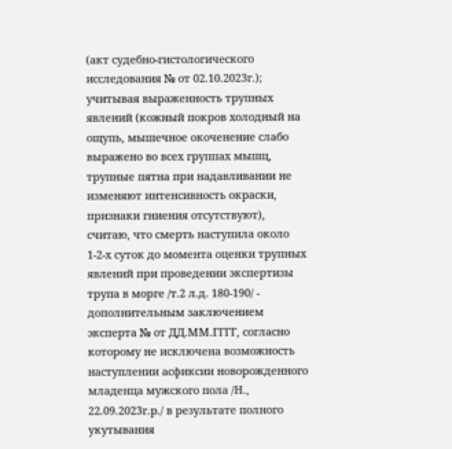(акт судебно-гистологического исследования № от 02.10.2023г.); учитывая выраженность трупных явлений (кожный покров холодный на ощупь, мышечное окоченение слабо выражено во всех группах мышц, трупные пятна при надавливании не изменяют интенсивность окраски, признаки гниения отсутствуют), считаю, что смерть наступила около 1-2-х суток до момента оценки трупных явлений при проведении экспертизы трупа в морге /т.2 л.д. 180-190/ - дополнительным заключением эксперта № от ДД.ММ.ГГГГ, согласно которому не исключена возможность наступлении асфиксии новорожденного младенца мужского пола /Н., 22.09.2023г.р./ в результате полного укутывания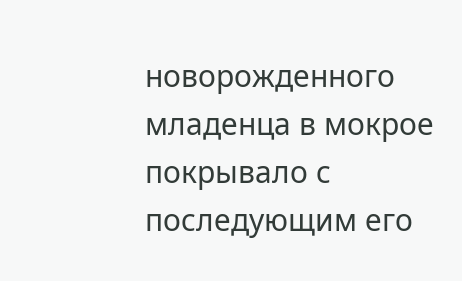новорожденного младенца в мокрое покрывало с последующим его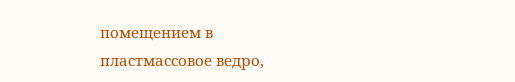помещением в пластмассовое ведро,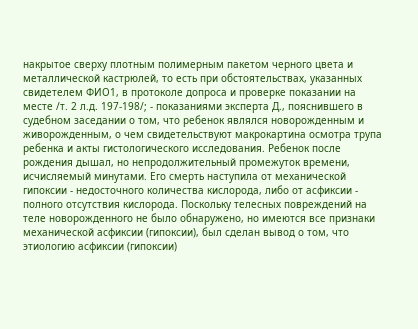накрытое сверху плотным полимерным пакетом черного цвета и металлической кастрюлей, то есть при обстоятельствах, указанных свидетелем ФИО1, в протоколе допроса и проверке показании на месте /т. 2 л.д. 197-198/; - показаниями эксперта Д., пояснившего в судебном заседании о том, что ребенок являлся новорожденным и живорожденным, о чем свидетельствуют макрокартина осмотра трупа ребенка и акты гистологического исследования. Ребенок после рождения дышал, но непродолжительный промежуток времени, исчисляемый минутами. Его смерть наступила от механической гипоксии - недосточного количества кислорода, либо от асфиксии - полного отсутствия кислорода. Поскольку телесных повреждений на теле новорожденного не было обнаружено, но имеются все признаки механической асфиксии (гипоксии), был сделан вывод о том, что этиологию асфиксии (гипоксии)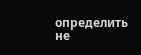определить не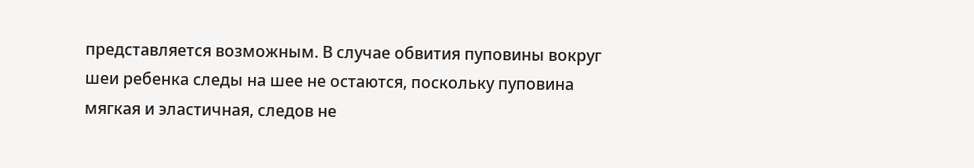представляется возможным. В случае обвития пуповины вокруг шеи ребенка следы на шее не остаются, поскольку пуповина мягкая и эластичная, следов не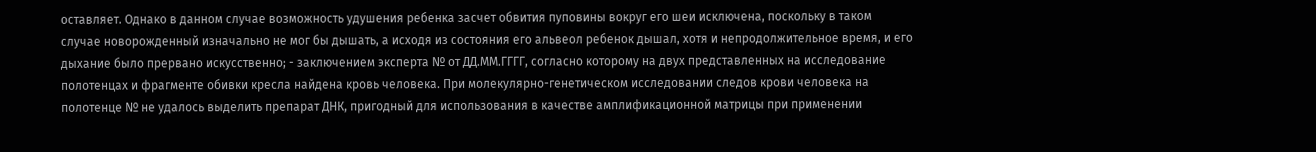оставляет. Однако в данном случае возможность удушения ребенка засчет обвития пуповины вокруг его шеи исключена, поскольку в таком случае новорожденный изначально не мог бы дышать, а исходя из состояния его альвеол ребенок дышал, хотя и непродолжительное время, и его дыхание было прервано искусственно; - заключением эксперта № от ДД.ММ.ГГГГ, согласно которому на двух представленных на исследование полотенцах и фрагменте обивки кресла найдена кровь человека. При молекулярно-генетическом исследовании следов крови человека на полотенце № не удалось выделить препарат ДНК, пригодный для использования в качестве амплификационной матрицы при применении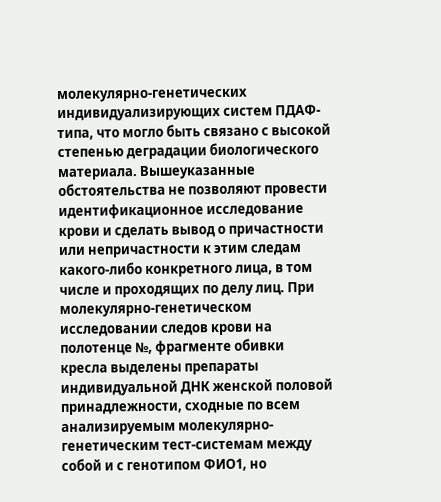молекулярно-генетических индивидуализирующих систем ПДАФ-типа, что могло быть связано с высокой степенью деградации биологического материала. Вышеуказанные обстоятельства не позволяют провести идентификационное исследование крови и сделать вывод о причастности или непричастности к этим следам какого-либо конкретного лица, в том числе и проходящих по делу лиц. При молекулярно-генетическом исследовании следов крови на полотенце №, фрагменте обивки кресла выделены препараты индивидуальной ДНК женской половой принадлежности, сходные по всем анализируемым молекулярно-генетическим тест-системам между собой и с генотипом ФИО1, но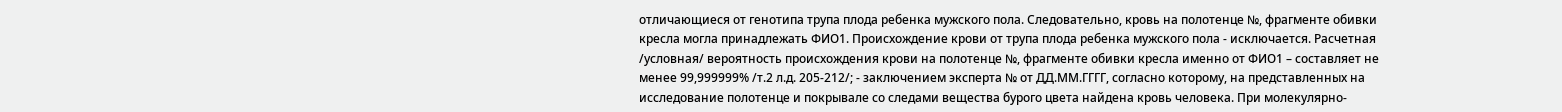отличающиеся от генотипа трупа плода ребенка мужского пола. Следовательно, кровь на полотенце №, фрагменте обивки кресла могла принадлежать ФИО1. Происхождение крови от трупа плода ребенка мужского пола - исключается. Расчетная /условная/ вероятность происхождения крови на полотенце №, фрагменте обивки кресла именно от ФИО1 – составляет не менее 99,999999% /т.2 л.д. 205-212/; - заключением эксперта № от ДД.ММ.ГГГГ, согласно которому, на представленных на исследование полотенце и покрывале со следами вещества бурого цвета найдена кровь человека. При молекулярно-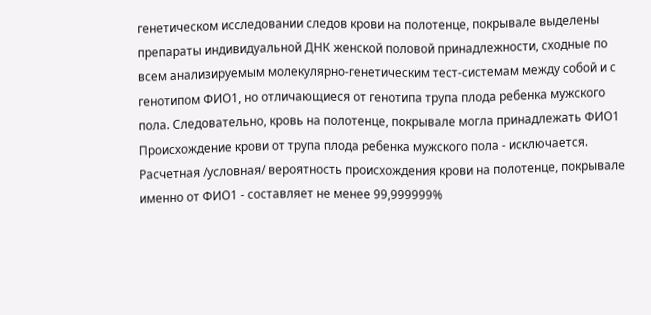генетическом исследовании следов крови на полотенце, покрывале выделены препараты индивидуальной ДНК женской половой принадлежности, сходные по всем анализируемым молекулярно-генетическим тест-системам между собой и с генотипом ФИО1, но отличающиеся от генотипа трупа плода ребенка мужского пола. Следовательно, кровь на полотенце, покрывале могла принадлежать ФИО1 Происхождение крови от трупа плода ребенка мужского пола - исключается. Расчетная /условная/ вероятность происхождения крови на полотенце, покрывале именно от ФИО1 - составляет не менее 99,999999%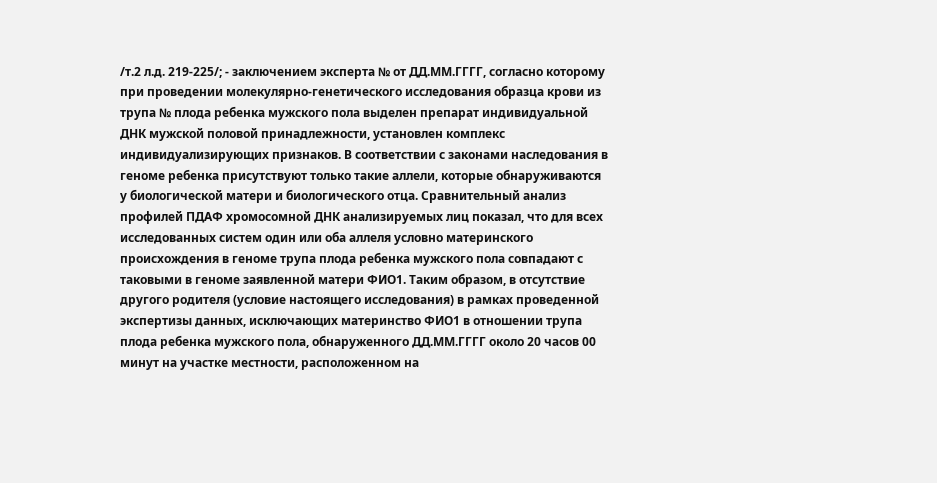/т.2 л.д. 219-225/; - заключением эксперта № от ДД.ММ.ГГГГ, согласно которому при проведении молекулярно-генетического исследования образца крови из трупа № плода ребенка мужского пола выделен препарат индивидуальной ДНК мужской половой принадлежности, установлен комплекс индивидуализирующих признаков. В соответствии с законами наследования в геноме ребенка присутствуют только такие аллели, которые обнаруживаются у биологической матери и биологического отца. Сравнительный анализ профилей ПДАФ хромосомной ДНК анализируемых лиц показал, что для всех исследованных систем один или оба аллеля условно материнского происхождения в геноме трупа плода ребенка мужского пола совпадают с таковыми в геноме заявленной матери ФИО1. Таким образом, в отсутствие другого родителя (условие настоящего исследования) в рамках проведенной экспертизы данных, исключающих материнство ФИО1 в отношении трупа плода ребенка мужского пола, обнаруженного ДД.ММ.ГГГГ около 20 часов 00 минут на участке местности, расположенном на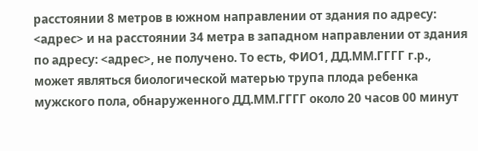расстоянии 8 метров в южном направлении от здания по адресу: <адрес> и на расстоянии 34 метра в западном направлении от здания по адресу: <адрес>, не получено. То есть, ФИО1, ДД.ММ.ГГГГ г.р., может являться биологической матерью трупа плода ребенка мужского пола, обнаруженного ДД.ММ.ГГГГ около 20 часов 00 минут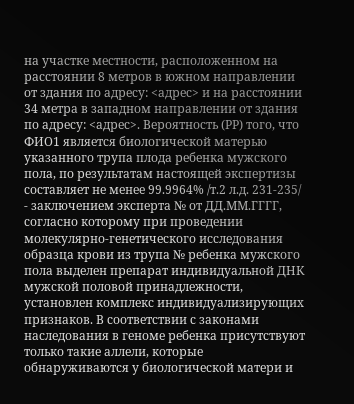на участке местности, расположенном на расстоянии 8 метров в южном направлении от здания по адресу: <адрес> и на расстоянии 34 метра в западном направлении от здания по адресу: <адрес>. Вероятность (РР) того, что ФИО1 является биологической матерью указанного трупа плода ребенка мужского пола, по результатам настоящей экспертизы составляет не менее 99.9964% /т.2 л.д. 231-235/ - заключением эксперта № от ДД.ММ.ГГГГ, согласно которому при проведении молекулярно-генетического исследования образца крови из трупа № ребенка мужского пола выделен препарат индивидуальной ДНК мужской половой принадлежности, установлен комплекс индивидуализирующих признаков. В соответствии с законами наследования в геноме ребенка присутствуют только такие аллели, которые обнаруживаются у биологической матери и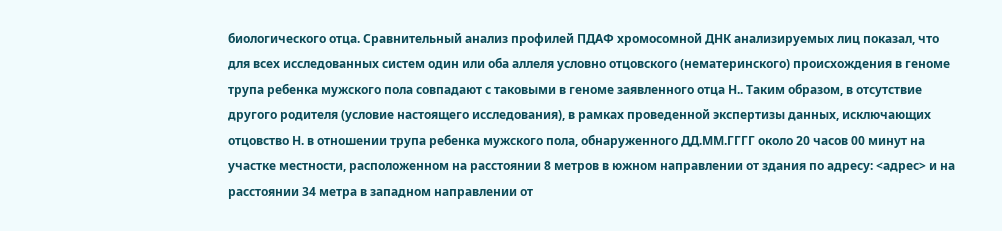биологического отца. Сравнительный анализ профилей ПДАФ хромосомной ДНК анализируемых лиц показал, что для всех исследованных систем один или оба аллеля условно отцовского (нематеринского) происхождения в геноме трупа ребенка мужского пола совпадают с таковыми в геноме заявленного отца Н.. Таким образом, в отсутствие другого родителя (условие настоящего исследования), в рамках проведенной экспертизы данных, исключающих отцовство Н. в отношении трупа ребенка мужского пола, обнаруженного ДД.ММ.ГГГГ около 20 часов 00 минут на участке местности, расположенном на расстоянии 8 метров в южном направлении от здания по адресу: <адрес> и на расстоянии 34 метра в западном направлении от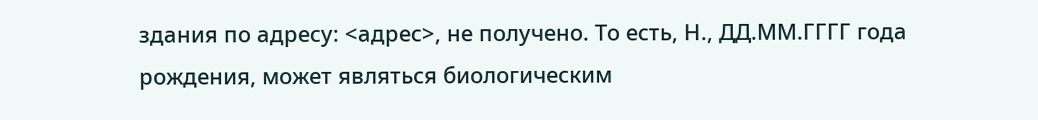здания по адресу: <адрес>, не получено. То есть, Н., ДД.ММ.ГГГГ года рождения, может являться биологическим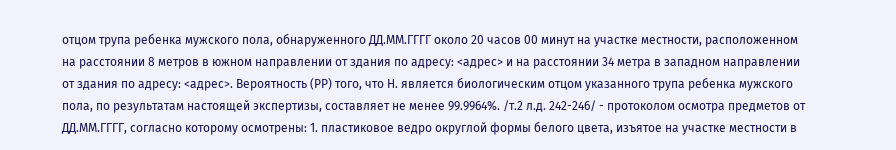отцом трупа ребенка мужского пола, обнаруженного ДД.ММ.ГГГГ около 20 часов 00 минут на участке местности, расположенном на расстоянии 8 метров в южном направлении от здания по адресу: <адрес> и на расстоянии 34 метра в западном направлении от здания по адресу: <адрес>. Вероятность (РР) того, что Н. является биологическим отцом указанного трупа ребенка мужского пола, по результатам настоящей экспертизы, составляет не менее 99.9964%. /т.2 л.д. 242-246/ - протоколом осмотра предметов от ДД.ММ.ГГГГ, согласно которому осмотрены: 1. пластиковое ведро округлой формы белого цвета, изъятое на участке местности в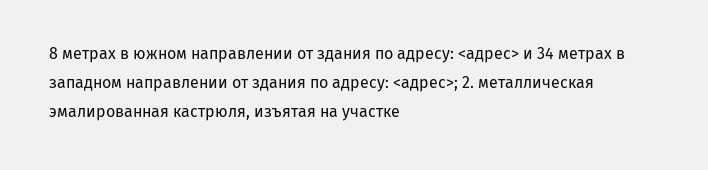8 метрах в южном направлении от здания по адресу: <адрес> и 34 метрах в западном направлении от здания по адресу: <адрес>; 2. металлическая эмалированная кастрюля, изъятая на участке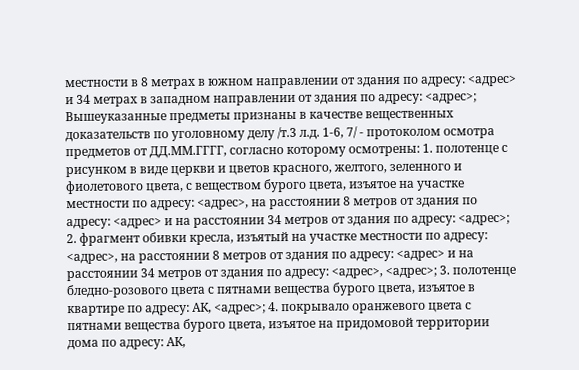местности в 8 метрах в южном направлении от здания по адресу: <адрес> и 34 метрах в западном направлении от здания по адресу: <адрес>; Вышеуказанные предметы признаны в качестве вещественных доказательств по уголовному делу /т.3 л.д. 1-6, 7/ - протоколом осмотра предметов от ДД.ММ.ГГГГ, согласно которому осмотрены: 1. полотенце с рисунком в виде церкви и цветов красного, желтого, зеленного и фиолетового цвета, с веществом бурого цвета, изъятое на участке местности по адресу: <адрес>, на расстоянии 8 метров от здания по адресу: <адрес> и на расстоянии 34 метров от здания по адресу: <адрес>; 2. фрагмент обивки кресла, изъятый на участке местности по адресу: <адрес>, на расстоянии 8 метров от здания по адресу: <адрес> и на расстоянии 34 метров от здания по адресу: <адрес>, <адрес>; 3. полотенце бледно-розового цвета с пятнами вещества бурого цвета, изъятое в квартире по адресу: АК, <адрес>; 4. покрывало оранжевого цвета с пятнами вещества бурого цвета, изъятое на придомовой территории дома по адресу: АК,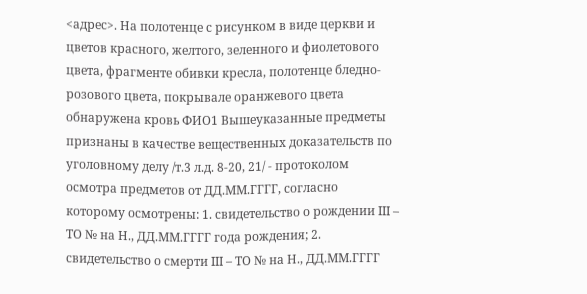<адрес>. На полотенце с рисунком в виде церкви и цветов красного, желтого, зеленного и фиолетового цвета, фрагменте обивки кресла, полотенце бледно-розового цвета, покрывале оранжевого цвета обнаружена кровь ФИО1 Вышеуказанные предметы признаны в качестве вещественных доказательств по уголовному делу /т.3 л.д. 8-20, 21/ - протоколом осмотра предметов от ДД.ММ.ГГГГ, согласно которому осмотрены: 1. свидетельство о рождении III – TO № на Н., ДД.ММ.ГГГГ года рождения; 2. свидетельство о смерти III – TO № на Н., ДД.ММ.ГГГГ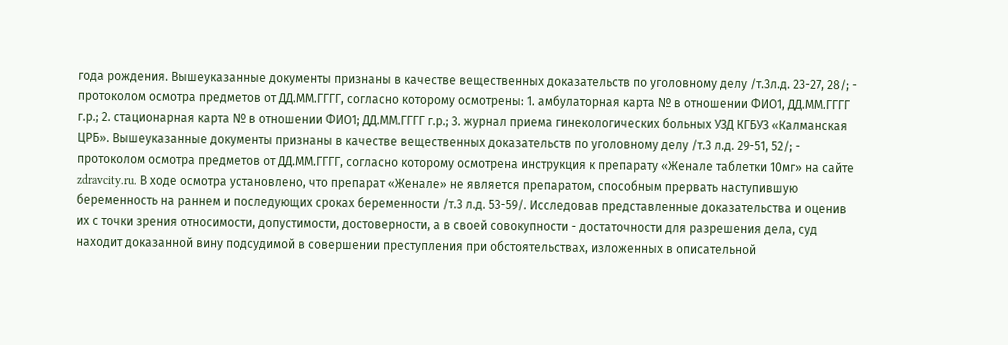года рождения. Вышеуказанные документы признаны в качестве вещественных доказательств по уголовному делу /т.3л.д. 23-27, 28/; - протоколом осмотра предметов от ДД.ММ.ГГГГ, согласно которому осмотрены: 1. амбулаторная карта № в отношении ФИО1, ДД.ММ.ГГГГ г.р.; 2. стационарная карта № в отношении ФИО1; ДД.ММ.ГГГГ г.р.; 3. журнал приема гинекологических больных УЗД КГБУЗ «Калманская ЦРБ». Вышеуказанные документы признаны в качестве вещественных доказательств по уголовному делу /т.3 л.д. 29-51, 52/; - протоколом осмотра предметов от ДД.ММ.ГГГГ, согласно которому осмотрена инструкция к препарату «Женале таблетки 10мг» на сайте zdravcity.ru. В ходе осмотра установлено, что препарат «Женале» не является препаратом, способным прервать наступившую беременность на раннем и последующих сроках беременности /т.3 л.д. 53-59/. Исследовав представленные доказательства и оценив их с точки зрения относимости, допустимости, достоверности, а в своей совокупности - достаточности для разрешения дела, суд находит доказанной вину подсудимой в совершении преступления при обстоятельствах, изложенных в описательной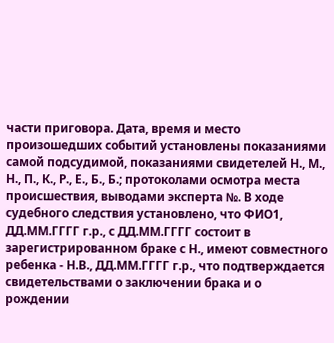части приговора. Дата, время и место произошедших событий установлены показаниями самой подсудимой, показаниями свидетелей Н., М., Н., П., К., Р., Е., Б., Б.; протоколами осмотра места происшествия, выводами эксперта №. В ходе судебного следствия установлено, что ФИО1, ДД.ММ.ГГГГ г.р., с ДД.ММ.ГГГГ состоит в зарегистрированном браке с Н., имеют совместного ребенка - Н.В., ДД.ММ.ГГГГ г.р., что подтверждается свидетельствами о заключении брака и о рождении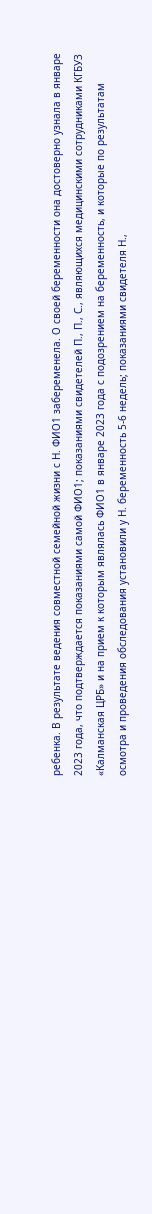ребенка. В результате ведения совместной семейной жизни с Н. ФИО1 забеременела. О своей беременности она достоверно узнала в январе 2023 года, что подтверждается показаниями самой ФИО1; показаниями свидетелей П., П., С., являющихся медицинскими сотрудниками КГБУЗ «Калманская ЦРБ» и на прием к которым являлась ФИО1 в январе 2023 года с подозрением на беременность, и которые по результатам осмотра и проведения обследования установили у Н. беременность 5-6 недель; показаниями свидетеля Н.,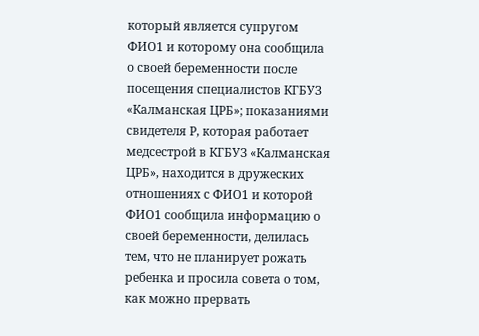который является супругом ФИО1 и которому она сообщила о своей беременности после посещения специалистов КГБУЗ «Калманская ЦРБ»; показаниями свидетеля Р, которая работает медсестрой в КГБУЗ «Калманская ЦРБ», находится в дружеских отношениях с ФИО1 и которой ФИО1 сообщила информацию о своей беременности, делилась тем, что не планирует рожать ребенка и просила совета о том, как можно прервать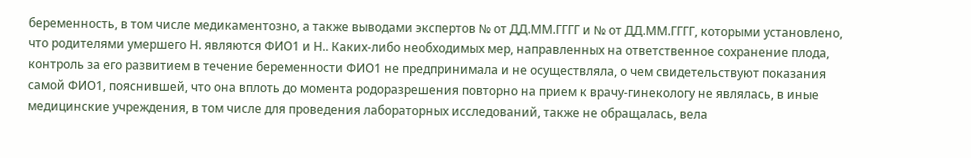беременность, в том числе медикаментозно, а также выводами экспертов № от ДД.ММ.ГГГГ и № от ДД.ММ.ГГГГ, которыми установлено, что родителями умершего Н. являются ФИО1 и Н.. Каких-либо необходимых мер, направленных на ответственное сохранение плода, контроль за его развитием в течение беременности ФИО1 не предпринимала и не осуществляла, о чем свидетельствуют показания самой ФИО1, пояснившей, что она вплоть до момента родоразрешения повторно на прием к врачу-гинекологу не являлась, в иные медицинские учреждения, в том числе для проведения лабораторных исследований, также не обращалась, вела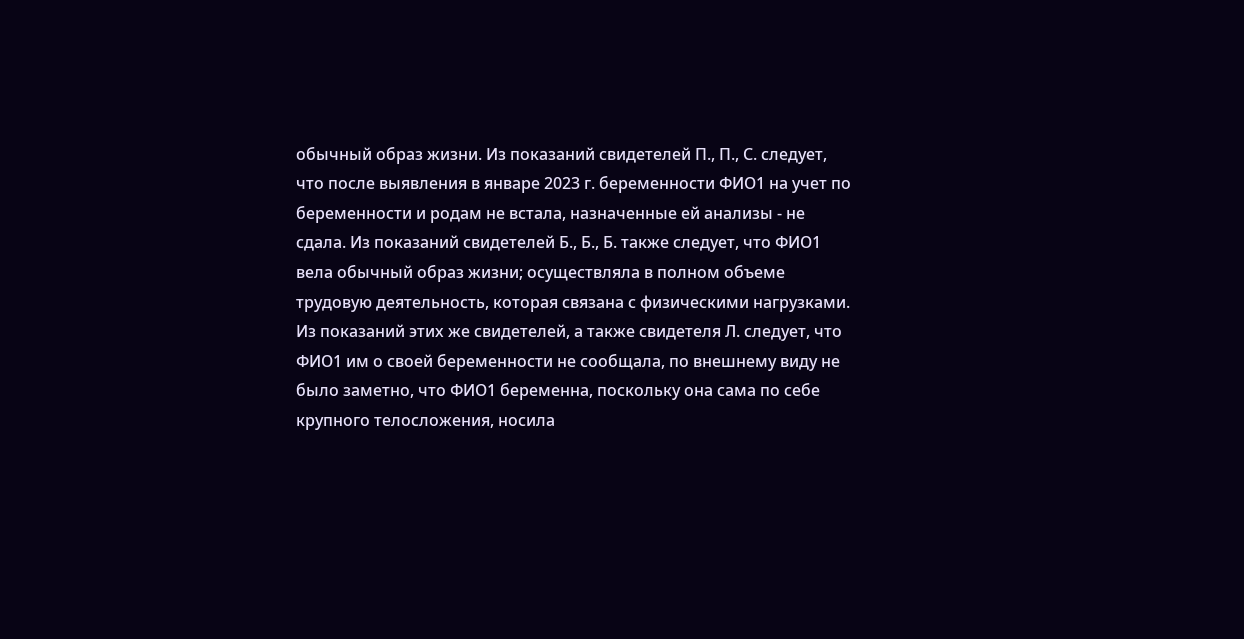обычный образ жизни. Из показаний свидетелей П., П., С. следует, что после выявления в январе 2023 г. беременности ФИО1 на учет по беременности и родам не встала, назначенные ей анализы - не сдала. Из показаний свидетелей Б., Б., Б. также следует, что ФИО1 вела обычный образ жизни; осуществляла в полном объеме трудовую деятельность, которая связана с физическими нагрузками. Из показаний этих же свидетелей, а также свидетеля Л. следует, что ФИО1 им о своей беременности не сообщала, по внешнему виду не было заметно, что ФИО1 беременна, поскольку она сама по себе крупного телосложения, носила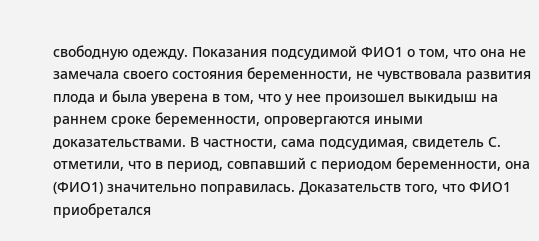свободную одежду. Показания подсудимой ФИО1 о том, что она не замечала своего состояния беременности, не чувствовала развития плода и была уверена в том, что у нее произошел выкидыш на раннем сроке беременности, опровергаются иными доказательствами. В частности, сама подсудимая, свидетель С. отметили, что в период, совпавший с периодом беременности, она (ФИО1) значительно поправилась. Доказательств того, что ФИО1 приобретался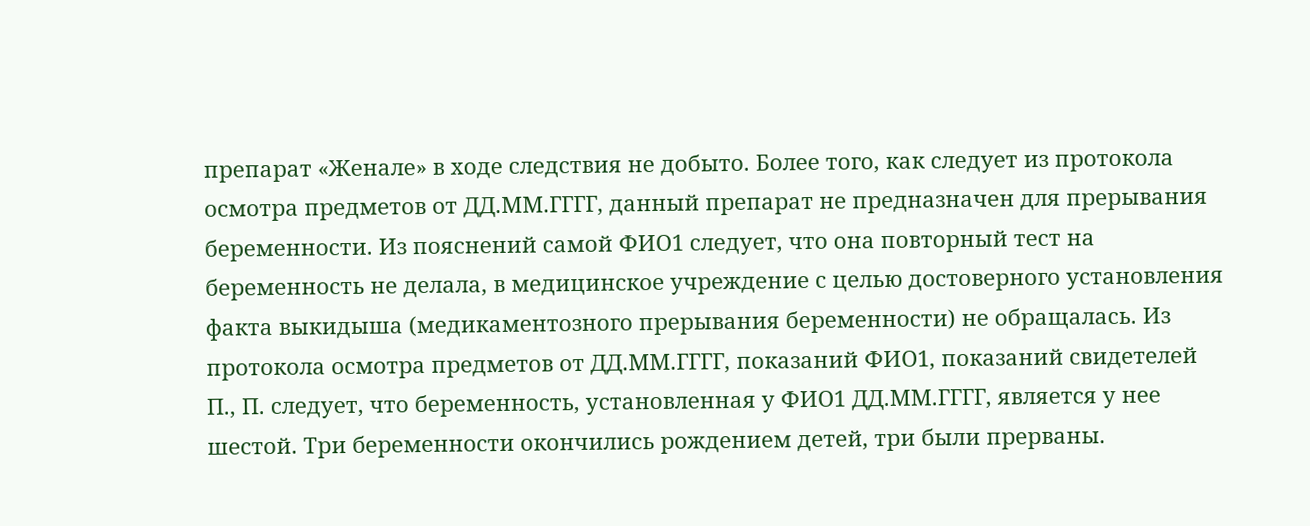препарат «Женале» в ходе следствия не добыто. Более того, как следует из протокола осмотра предметов от ДД.ММ.ГГГГ, данный препарат не предназначен для прерывания беременности. Из пояснений самой ФИО1 следует, что она повторный тест на беременность не делала, в медицинское учреждение с целью достоверного установления факта выкидыша (медикаментозного прерывания беременности) не обращалась. Из протокола осмотра предметов от ДД.ММ.ГГГГ, показаний ФИО1, показаний свидетелей П., П. следует, что беременность, установленная у ФИО1 ДД.ММ.ГГГГ, является у нее шестой. Три беременности окончились рождением детей, три были прерваны.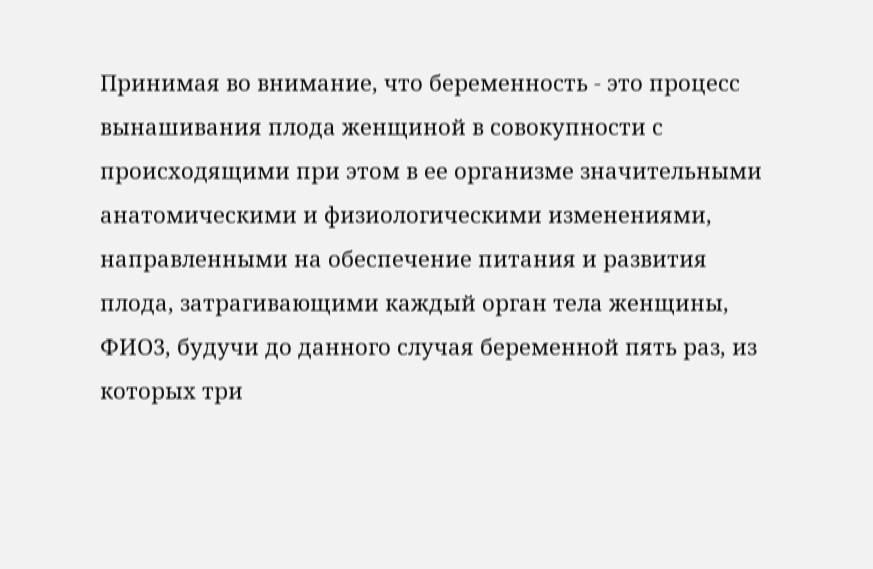Принимая во внимание, что беременность - это процесс вынашивания плода женщиной в совокупности с происходящими при этом в ее организме значительными анатомическими и физиологическими изменениями, направленными на обеспечение питания и развития плода, затрагивающими каждый орган тела женщины, ФИО3, будучи до данного случая беременной пять раз, из которых три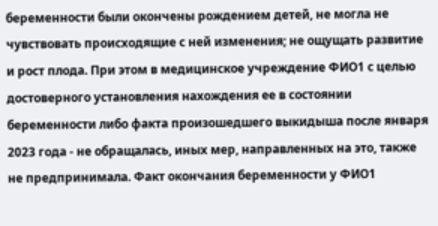беременности были окончены рождением детей, не могла не чувствовать происходящие с ней изменения; не ощущать развитие и рост плода. При этом в медицинское учреждение ФИО1 с целью достоверного установления нахождения ее в состоянии беременности либо факта произошедшего выкидыша после января 2023 года - не обращалась, иных мер, направленных на это, также не предпринимала. Факт окончания беременности у ФИО1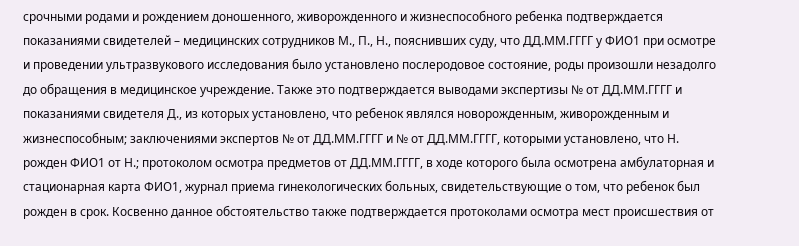срочными родами и рождением доношенного, живорожденного и жизнеспособного ребенка подтверждается показаниями свидетелей – медицинских сотрудников М., П., Н., пояснивших суду, что ДД.ММ.ГГГГ у ФИО1 при осмотре и проведении ультразвукового исследования было установлено послеродовое состояние, роды произошли незадолго до обращения в медицинское учреждение. Также это подтверждается выводами экспертизы № от ДД.ММ.ГГГГ и показаниями свидетеля Д., из которых установлено, что ребенок являлся новорожденным, живорожденным и жизнеспособным; заключениями экспертов № от ДД.ММ.ГГГГ и № от ДД.ММ.ГГГГ, которыми установлено, что Н. рожден ФИО1 от Н.; протоколом осмотра предметов от ДД.ММ.ГГГГ, в ходе которого была осмотрена амбулаторная и стационарная карта ФИО1, журнал приема гинекологических больных, свидетельствующие о том, что ребенок был рожден в срок. Косвенно данное обстоятельство также подтверждается протоколами осмотра мест происшествия от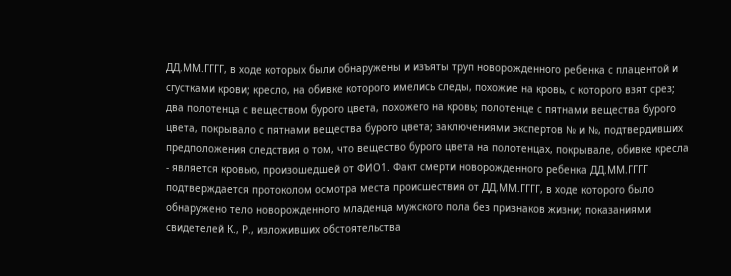ДД.ММ.ГГГГ, в ходе которых были обнаружены и изъяты труп новорожденного ребенка с плацентой и сгустками крови; кресло, на обивке которого имелись следы, похожие на кровь, с которого взят срез; два полотенца с веществом бурого цвета, похожего на кровь; полотенце с пятнами вещества бурого цвета, покрывало с пятнами вещества бурого цвета; заключениями экспертов № и №, подтвердивших предположения следствия о том, что вещество бурого цвета на полотенцах, покрывале, обивке кресла - является кровью, произошедшей от ФИО1. Факт смерти новорожденного ребенка ДД.ММ.ГГГГ подтверждается протоколом осмотра места происшествия от ДД.ММ.ГГГГ, в ходе которого было обнаружено тело новорожденного младенца мужского пола без признаков жизни; показаниями свидетелей К., Р., изложивших обстоятельства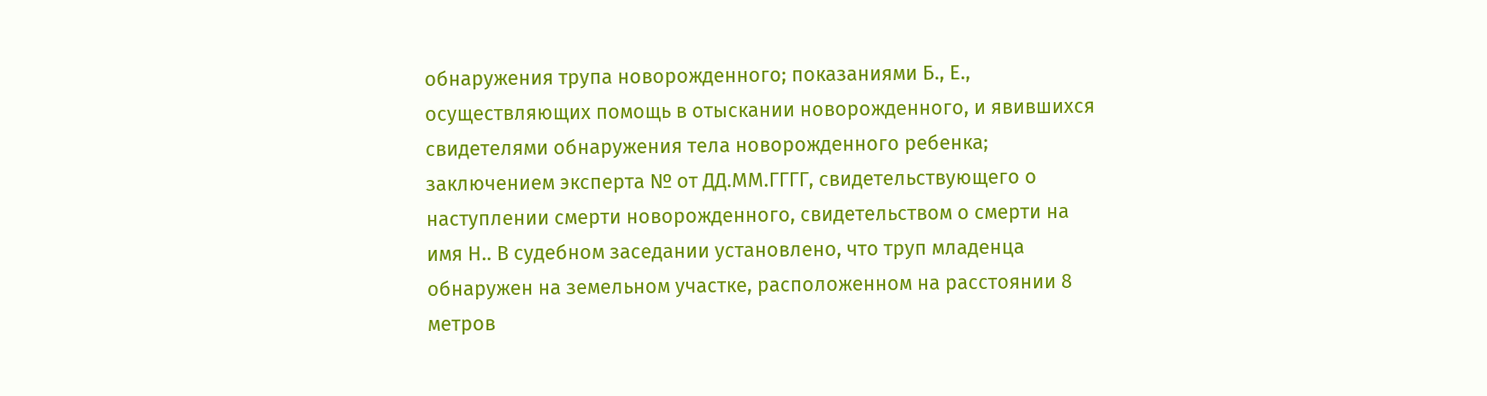обнаружения трупа новорожденного; показаниями Б., Е., осуществляющих помощь в отыскании новорожденного, и явившихся свидетелями обнаружения тела новорожденного ребенка; заключением эксперта № от ДД.ММ.ГГГГ, свидетельствующего о наступлении смерти новорожденного, свидетельством о смерти на имя Н.. В судебном заседании установлено, что труп младенца обнаружен на земельном участке, расположенном на расстоянии 8 метров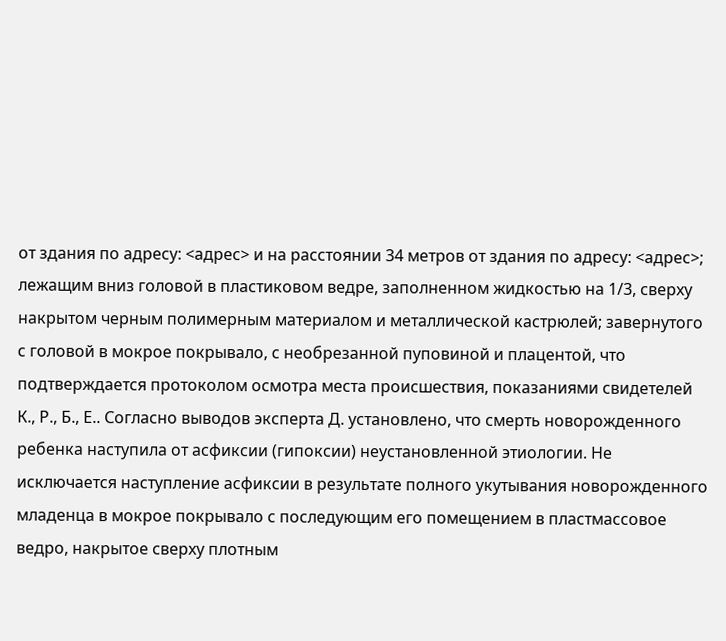от здания по адресу: <адрес> и на расстоянии 34 метров от здания по адресу: <адрес>; лежащим вниз головой в пластиковом ведре, заполненном жидкостью на 1/3, сверху накрытом черным полимерным материалом и металлической кастрюлей; завернутого с головой в мокрое покрывало, с необрезанной пуповиной и плацентой, что подтверждается протоколом осмотра места происшествия, показаниями свидетелей К., Р., Б., Е.. Согласно выводов эксперта Д. установлено, что смерть новорожденного ребенка наступила от асфиксии (гипоксии) неустановленной этиологии. Не исключается наступление асфиксии в результате полного укутывания новорожденного младенца в мокрое покрывало с последующим его помещением в пластмассовое ведро, накрытое сверху плотным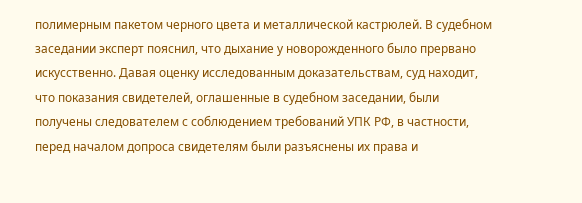полимерным пакетом черного цвета и металлической кастрюлей. В судебном заседании эксперт пояснил, что дыхание у новорожденного было прервано искусственно. Давая оценку исследованным доказательствам, суд находит, что показания свидетелей, оглашенные в судебном заседании, были получены следователем с соблюдением требований УПК РФ, в частности, перед началом допроса свидетелям были разъяснены их права и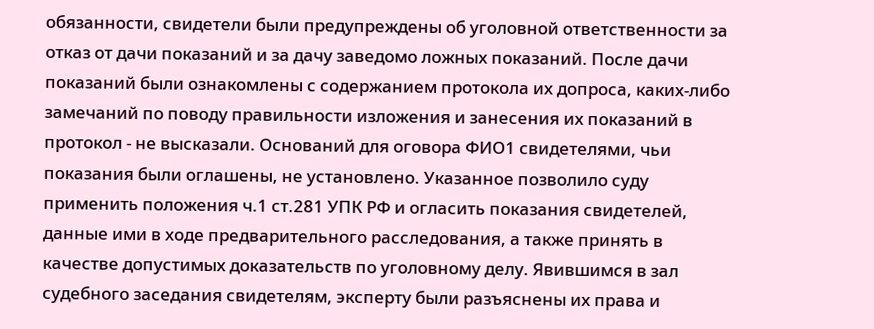обязанности, свидетели были предупреждены об уголовной ответственности за отказ от дачи показаний и за дачу заведомо ложных показаний. После дачи показаний были ознакомлены с содержанием протокола их допроса, каких-либо замечаний по поводу правильности изложения и занесения их показаний в протокол - не высказали. Оснований для оговора ФИО1 свидетелями, чьи показания были оглашены, не установлено. Указанное позволило суду применить положения ч.1 ст.281 УПК РФ и огласить показания свидетелей, данные ими в ходе предварительного расследования, а также принять в качестве допустимых доказательств по уголовному делу. Явившимся в зал судебного заседания свидетелям, эксперту были разъяснены их права и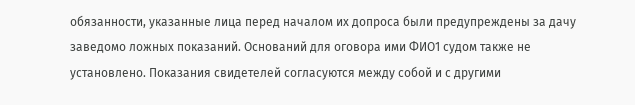обязанности, указанные лица перед началом их допроса были предупреждены за дачу заведомо ложных показаний. Оснований для оговора ими ФИО1 судом также не установлено. Показания свидетелей согласуются между собой и с другими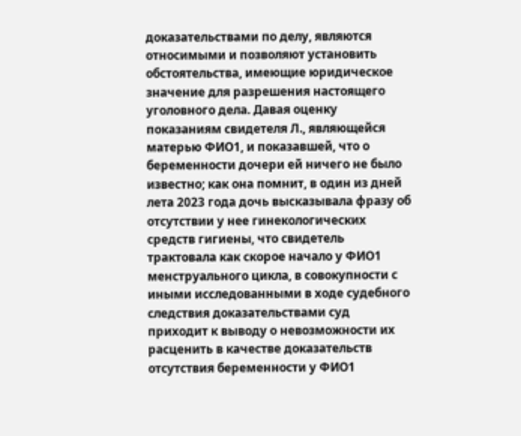доказательствами по делу, являются относимыми и позволяют установить обстоятельства, имеющие юридическое значение для разрешения настоящего уголовного дела. Давая оценку показаниям свидетеля Л., являющейся матерью ФИО1, и показавшей, что о беременности дочери ей ничего не было известно; как она помнит, в один из дней лета 2023 года дочь высказывала фразу об отсутствии у нее гинекологических средств гигиены, что свидетель трактовала как скорое начало у ФИО1 менструального цикла, в совокупности с иными исследованными в ходе судебного следствия доказательствами суд приходит к выводу о невозможности их расценить в качестве доказательств отсутствия беременности у ФИО1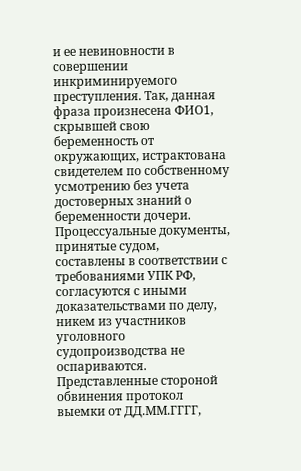и ее невиновности в совершении инкриминируемого преступления. Так, данная фраза произнесена ФИО1, скрывшей свою беременность от окружающих, истрактована свидетелем по собственному усмотрению без учета достоверных знаний о беременности дочери. Процессуальные документы, принятые судом, составлены в соответствии с требованиями УПК РФ, согласуются с иными доказательствами по делу, никем из участников уголовного судопроизводства не оспариваются. Представленные стороной обвинения протокол выемки от ДД.ММ.ГГГГ,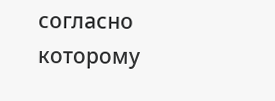согласно которому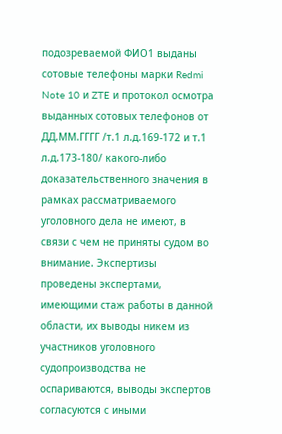подозреваемой ФИО1 выданы сотовые телефоны марки Redmi Note 10 и ZTE и протокол осмотра выданных сотовых телефонов от ДД.ММ.ГГГГ /т.1 л.д.169-172 и т.1 л.д.173-180/ какого-либо доказательственного значения в рамках рассматриваемого уголовного дела не имеют, в связи с чем не приняты судом во внимание. Экспертизы проведены экспертами, имеющими стаж работы в данной области, их выводы никем из участников уголовного судопроизводства не оспариваются, выводы экспертов согласуются с иными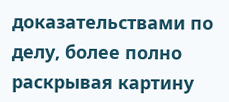доказательствами по делу, более полно раскрывая картину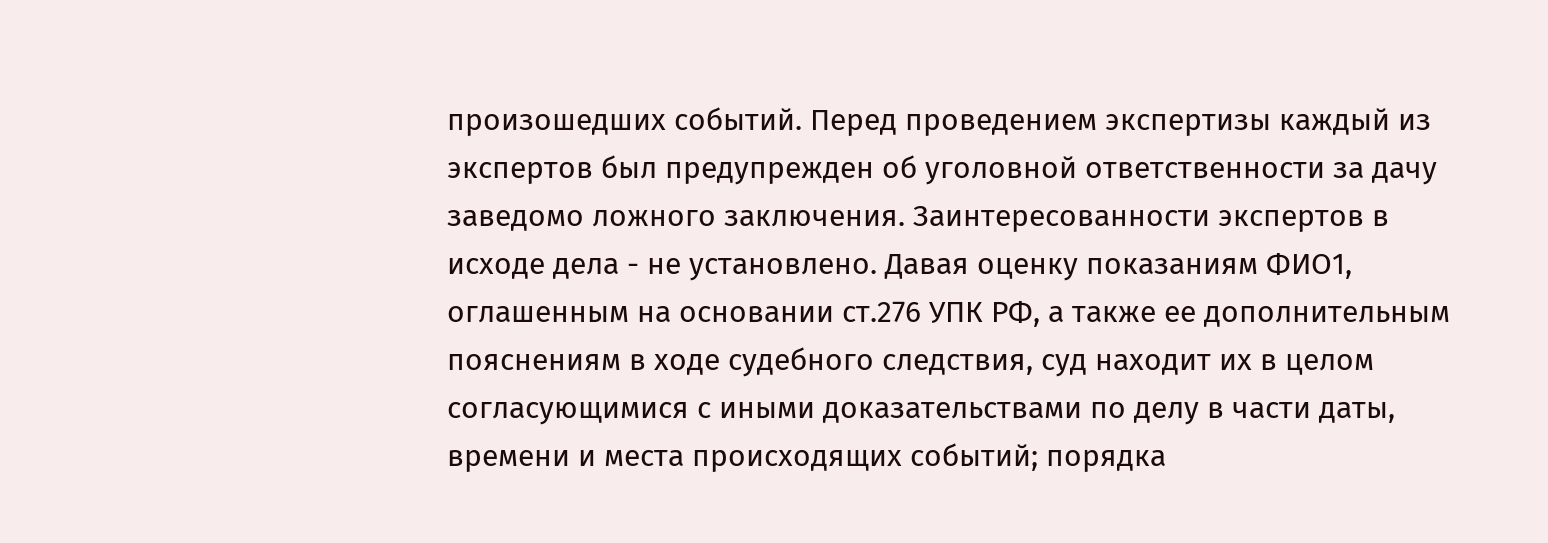произошедших событий. Перед проведением экспертизы каждый из экспертов был предупрежден об уголовной ответственности за дачу заведомо ложного заключения. Заинтересованности экспертов в исходе дела - не установлено. Давая оценку показаниям ФИО1, оглашенным на основании ст.276 УПК РФ, а также ее дополнительным пояснениям в ходе судебного следствия, суд находит их в целом согласующимися с иными доказательствами по делу в части даты, времени и места происходящих событий; порядка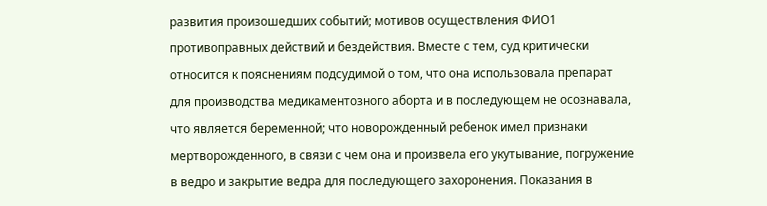развития произошедших событий; мотивов осуществления ФИО1 противоправных действий и бездействия. Вместе с тем, суд критически относится к пояснениям подсудимой о том, что она использовала препарат для производства медикаментозного аборта и в последующем не осознавала, что является беременной; что новорожденный ребенок имел признаки мертворожденного, в связи с чем она и произвела его укутывание, погружение в ведро и закрытие ведра для последующего захоронения. Показания в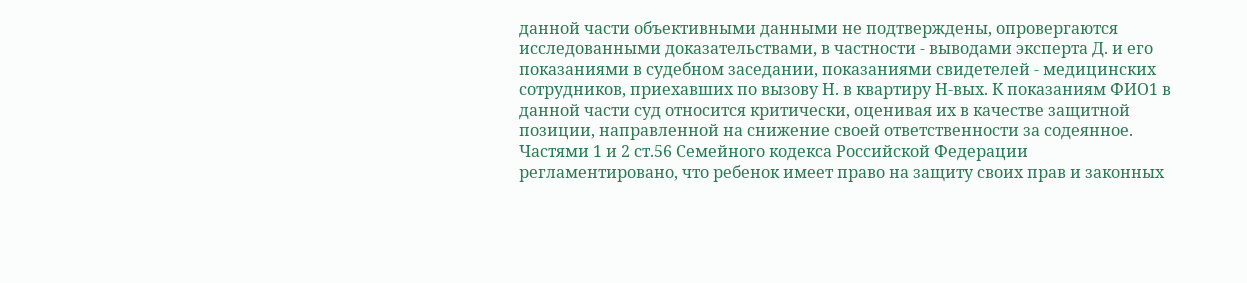данной части объективными данными не подтверждены, опровергаются исследованными доказательствами, в частности - выводами эксперта Д. и его показаниями в судебном заседании, показаниями свидетелей - медицинских сотрудников, приехавших по вызову Н. в квартиру Н-вых. К показаниям ФИО1 в данной части суд относится критически, оценивая их в качестве защитной позиции, направленной на снижение своей ответственности за содеянное. Частями 1 и 2 ст.56 Семейного кодекса Российской Федерации регламентировано, что ребенок имеет право на защиту своих прав и законных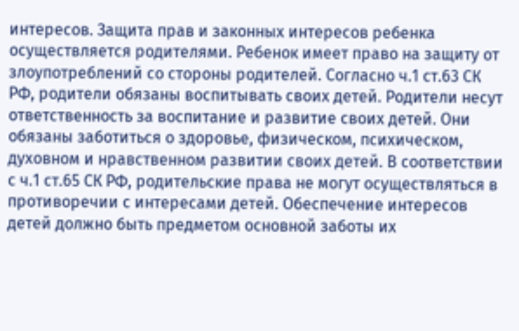интересов. Защита прав и законных интересов ребенка осуществляется родителями. Ребенок имеет право на защиту от злоупотреблений со стороны родителей. Согласно ч.1 ст.63 СК РФ, родители обязаны воспитывать своих детей. Родители несут ответственность за воспитание и развитие своих детей. Они обязаны заботиться о здоровье, физическом, психическом, духовном и нравственном развитии своих детей. В соответствии с ч.1 ст.65 СК РФ, родительские права не могут осуществляться в противоречии с интересами детей. Обеспечение интересов детей должно быть предметом основной заботы их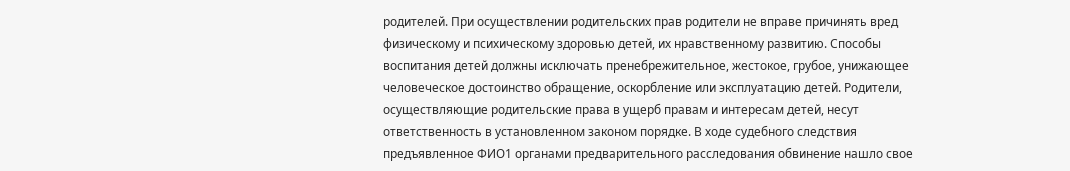родителей. При осуществлении родительских прав родители не вправе причинять вред физическому и психическому здоровью детей, их нравственному развитию. Способы воспитания детей должны исключать пренебрежительное, жестокое, грубое, унижающее человеческое достоинство обращение, оскорбление или эксплуатацию детей. Родители, осуществляющие родительские права в ущерб правам и интересам детей, несут ответственность в установленном законом порядке. В ходе судебного следствия предъявленное ФИО1 органами предварительного расследования обвинение нашло свое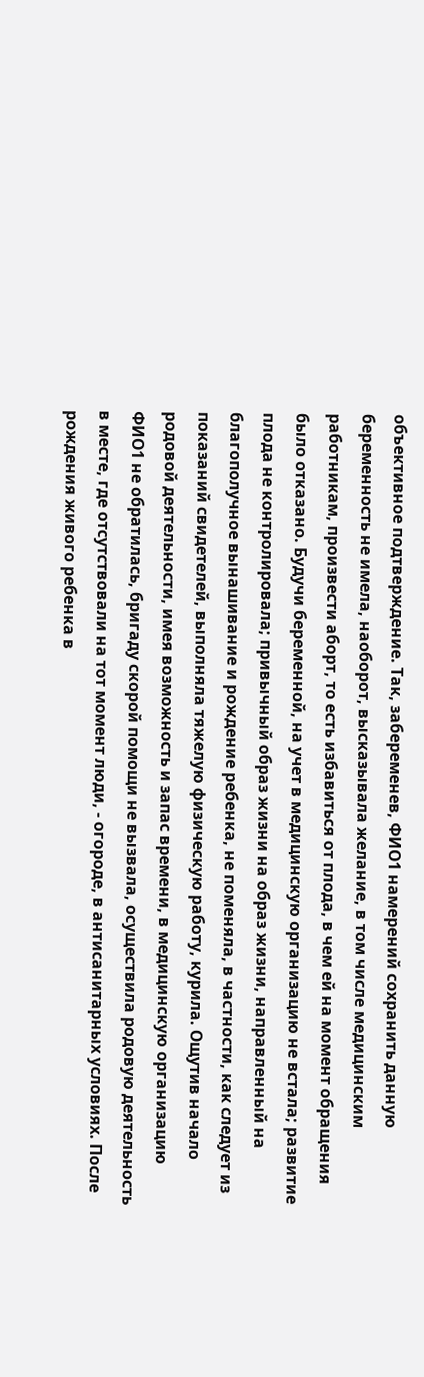объективное подтверждение. Так, забеременев, ФИО1 намерений сохранить данную беременность не имела, наоборот, высказывала желание, в том числе медицинским работникам, произвести аборт, то есть избавиться от плода, в чем ей на момент обращения было отказано. Будучи беременной, на учет в медицинскую организацию не встала; развитие плода не контролировала; привычный образ жизни на образ жизни, направленный на благополучное вынашивание и рождение ребенка, не поменяла, в частности, как следует из показаний свидетелей, выполняла тяжелую физическую работу, курила. Ощутив начало родовой деятельности, имея возможность и запас времени, в медицинскую организацию ФИО1 не обратилась, бригаду скорой помощи не вызвала, осуществила родовую деятельность в месте, где отсутствовали на тот момент люди, - огороде, в антисанитарных условиях. После рождения живого ребенка в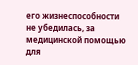его жизнеспособности не убедилась, за медицинской помощью для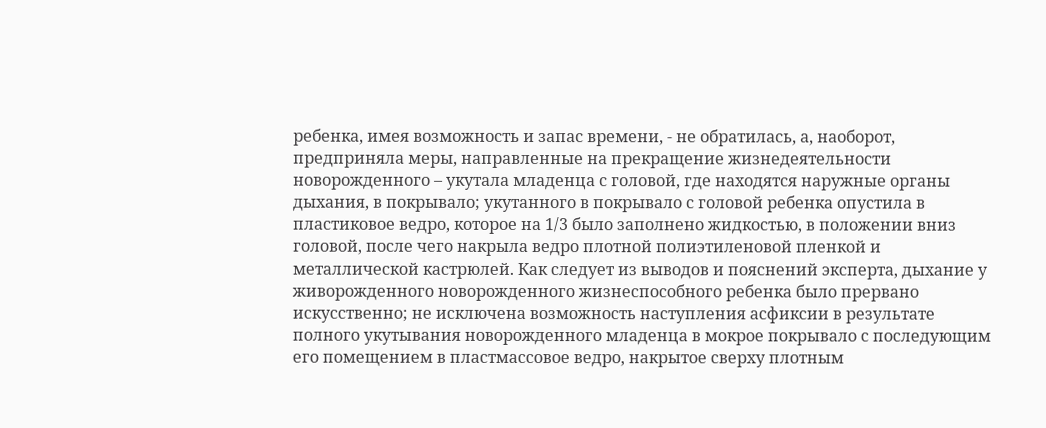ребенка, имея возможность и запас времени, - не обратилась, а, наоборот, предприняла меры, направленные на прекращение жизнедеятельности новорожденного – укутала младенца с головой, где находятся наружные органы дыхания, в покрывало; укутанного в покрывало с головой ребенка опустила в пластиковое ведро, которое на 1/3 было заполнено жидкостью, в положении вниз головой, после чего накрыла ведро плотной полиэтиленовой пленкой и металлической кастрюлей. Как следует из выводов и пояснений эксперта, дыхание у живорожденного новорожденного жизнеспособного ребенка было прервано искусственно; не исключена возможность наступления асфиксии в результате полного укутывания новорожденного младенца в мокрое покрывало с последующим его помещением в пластмассовое ведро, накрытое сверху плотным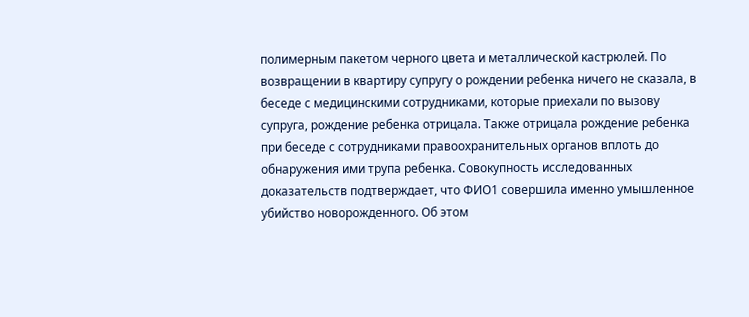полимерным пакетом черного цвета и металлической кастрюлей. По возвращении в квартиру супругу о рождении ребенка ничего не сказала, в беседе с медицинскими сотрудниками, которые приехали по вызову супруга, рождение ребенка отрицала. Также отрицала рождение ребенка при беседе с сотрудниками правоохранительных органов вплоть до обнаружения ими трупа ребенка. Совокупность исследованных доказательств подтверждает, что ФИО1 совершила именно умышленное убийство новорожденного. Об этом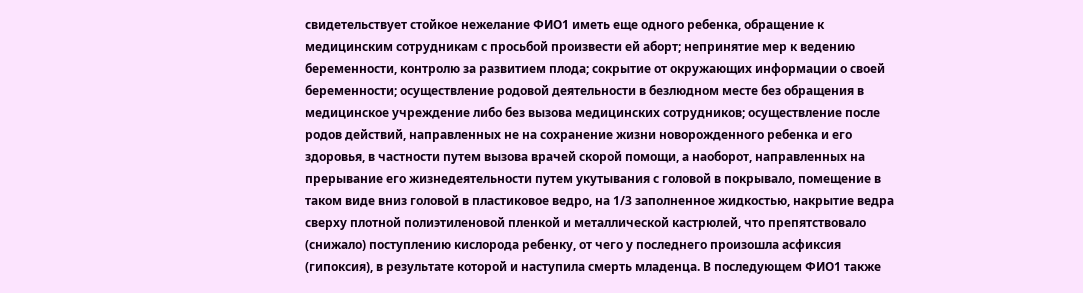свидетельствует стойкое нежелание ФИО1 иметь еще одного ребенка, обращение к медицинским сотрудникам с просьбой произвести ей аборт; непринятие мер к ведению беременности, контролю за развитием плода; сокрытие от окружающих информации о своей беременности; осуществление родовой деятельности в безлюдном месте без обращения в медицинское учреждение либо без вызова медицинских сотрудников; осуществление после родов действий, направленных не на сохранение жизни новорожденного ребенка и его здоровья, в частности путем вызова врачей скорой помощи, а наоборот, направленных на прерывание его жизнедеятельности путем укутывания с головой в покрывало, помещение в таком виде вниз головой в пластиковое ведро, на 1/3 заполненное жидкостью, накрытие ведра сверху плотной полиэтиленовой пленкой и металлической кастрюлей, что препятствовало (снижало) поступлению кислорода ребенку, от чего у последнего произошла асфиксия (гипоксия), в результате которой и наступила смерть младенца. В последующем ФИО1 также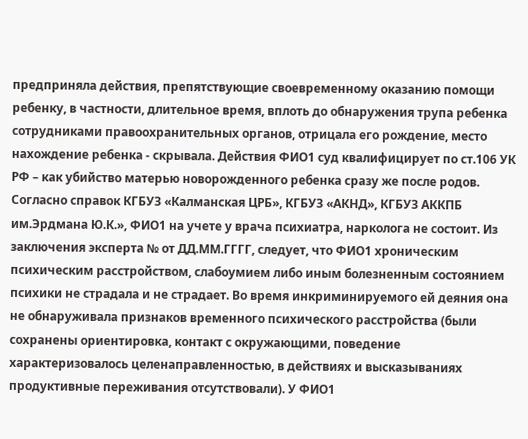предприняла действия, препятствующие своевременному оказанию помощи ребенку, в частности, длительное время, вплоть до обнаружения трупа ребенка сотрудниками правоохранительных органов, отрицала его рождение, место нахождение ребенка - скрывала. Действия ФИО1 суд квалифицирует по ст.106 УК РФ – как убийство матерью новорожденного ребенка сразу же после родов. Согласно справок КГБУЗ «Калманская ЦРБ», КГБУЗ «АКНД», КГБУЗ АККПБ им.Эрдмана Ю.К.», ФИО1 на учете у врача психиатра, нарколога не состоит. Из заключения эксперта № от ДД.ММ.ГГГГ, следует, что ФИО1 хроническим психическим расстройством, слабоумием либо иным болезненным состоянием психики не страдала и не страдает. Во время инкриминируемого ей деяния она не обнаруживала признаков временного психического расстройства (были сохранены ориентировка, контакт с окружающими, поведение характеризовалось целенаправленностью, в действиях и высказываниях продуктивные переживания отсутствовали). У ФИО1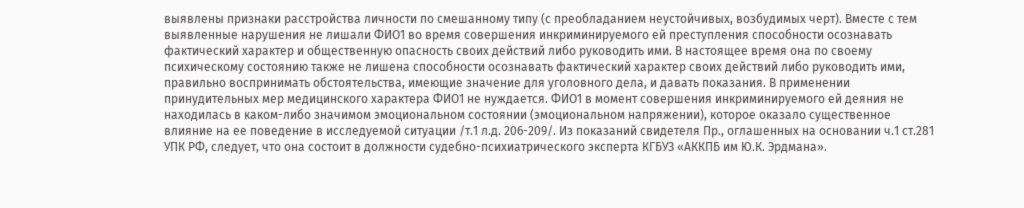выявлены признаки расстройства личности по смешанному типу (с преобладанием неустойчивых, возбудимых черт). Вместе с тем выявленные нарушения не лишали ФИО1 во время совершения инкриминируемого ей преступления способности осознавать фактический характер и общественную опасность своих действий либо руководить ими. В настоящее время она по своему психическому состоянию также не лишена способности осознавать фактический характер своих действий либо руководить ими, правильно воспринимать обстоятельства, имеющие значение для уголовного дела, и давать показания. В применении принудительных мер медицинского характера ФИО1 не нуждается. ФИО1 в момент совершения инкриминируемого ей деяния не находилась в каком-либо значимом эмоциональном состоянии (эмоциональном напряжении), которое оказало существенное влияние на ее поведение в исследуемой ситуации /т.1 л.д. 206-209/. Из показаний свидетеля Пр., оглашенных на основании ч.1 ст.281 УПК РФ, следует, что она состоит в должности судебно-психиатрического эксперта КГБУЗ «АККПБ им Ю.К. Эрдмана».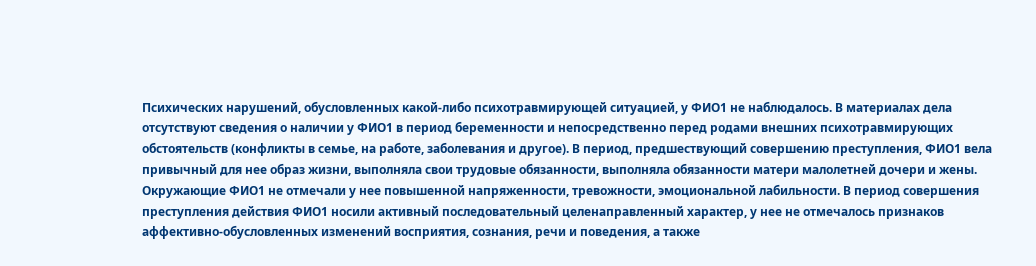Психических нарушений, обусловленных какой-либо психотравмирующей ситуацией, у ФИО1 не наблюдалось. В материалах дела отсутствуют сведения о наличии у ФИО1 в период беременности и непосредственно перед родами внешних психотравмирующих обстоятельств (конфликты в семье, на работе, заболевания и другое). В период, предшествующий совершению преступления, ФИО1 вела привычный для нее образ жизни, выполняла свои трудовые обязанности, выполняла обязанности матери малолетней дочери и жены. Окружающие ФИО1 не отмечали у нее повышенной напряженности, тревожности, эмоциональной лабильности. В период совершения преступления действия ФИО1 носили активный последовательный целенаправленный характер, у нее не отмечалось признаков аффективно-обусловленных изменений восприятия, сознания, речи и поведения, а также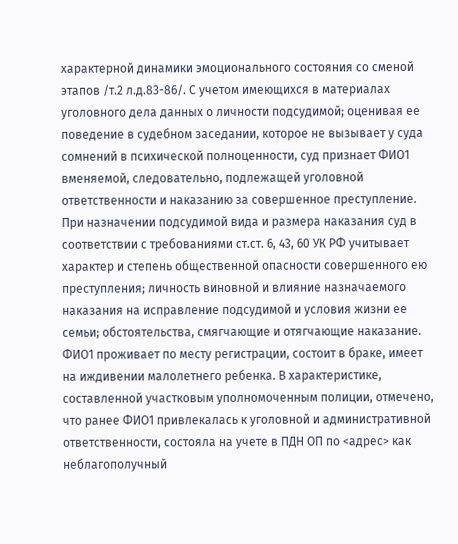характерной динамики эмоционального состояния со сменой этапов /т.2 л.д.83-86/. С учетом имеющихся в материалах уголовного дела данных о личности подсудимой; оценивая ее поведение в судебном заседании, которое не вызывает у суда сомнений в психической полноценности, суд признает ФИО1 вменяемой, следовательно, подлежащей уголовной ответственности и наказанию за совершенное преступление. При назначении подсудимой вида и размера наказания суд в соответствии с требованиями ст.ст. 6, 43, 60 УК РФ учитывает характер и степень общественной опасности совершенного ею преступления; личность виновной и влияние назначаемого наказания на исправление подсудимой и условия жизни ее семьи; обстоятельства, смягчающие и отягчающие наказание. ФИО1 проживает по месту регистрации, состоит в браке, имеет на иждивении малолетнего ребенка. В характеристике, составленной участковым уполномоченным полиции, отмечено, что ранее ФИО1 привлекалась к уголовной и административной ответственности, состояла на учете в ПДН ОП по <адрес> как неблагополучный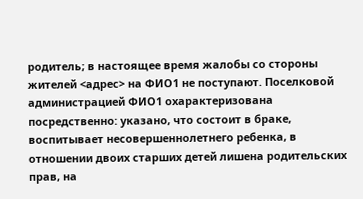родитель; в настоящее время жалобы со стороны жителей <адрес> на ФИО1 не поступают. Поселковой администрацией ФИО1 охарактеризована посредственно: указано, что состоит в браке, воспитывает несовершеннолетнего ребенка, в отношении двоих старших детей лишена родительских прав, на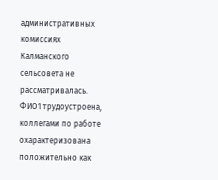административных комиссиях Калманского сельсовета не рассматривалась. ФИО1 трудоустроена, коллегами по работе охарактеризована положительно как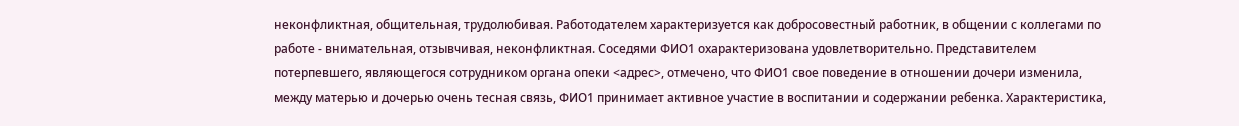неконфликтная, общительная, трудолюбивая. Работодателем характеризуется как добросовестный работник, в общении с коллегами по работе - внимательная, отзывчивая, неконфликтная. Соседями ФИО1 охарактеризована удовлетворительно. Представителем потерпевшего, являющегося сотрудником органа опеки <адрес>, отмечено, что ФИО1 свое поведение в отношении дочери изменила, между матерью и дочерью очень тесная связь, ФИО1 принимает активное участие в воспитании и содержании ребенка. Характеристика,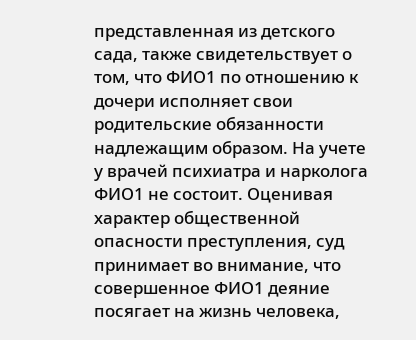представленная из детского сада, также свидетельствует о том, что ФИО1 по отношению к дочери исполняет свои родительские обязанности надлежащим образом. На учете у врачей психиатра и нарколога ФИО1 не состоит. Оценивая характер общественной опасности преступления, суд принимает во внимание, что совершенное ФИО1 деяние посягает на жизнь человека,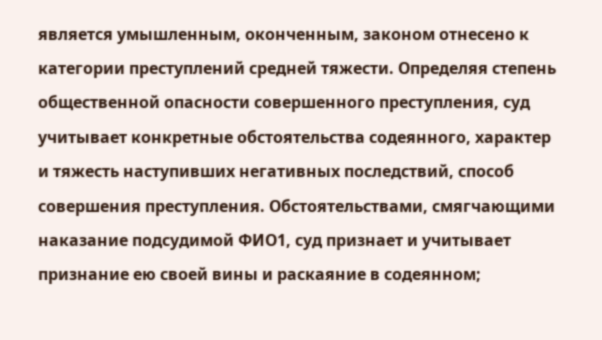является умышленным, оконченным, законом отнесено к категории преступлений средней тяжести. Определяя степень общественной опасности совершенного преступления, суд учитывает конкретные обстоятельства содеянного, характер и тяжесть наступивших негативных последствий, способ совершения преступления. Обстоятельствами, смягчающими наказание подсудимой ФИО1, суд признает и учитывает признание ею своей вины и раскаяние в содеянном;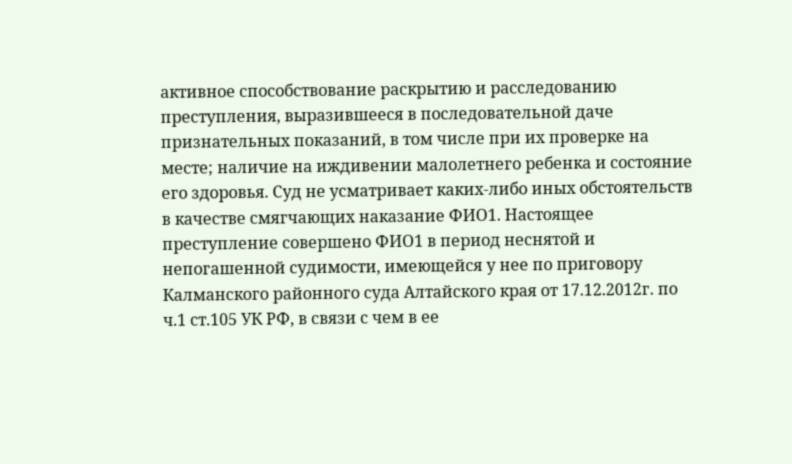активное способствование раскрытию и расследованию преступления, выразившееся в последовательной даче признательных показаний, в том числе при их проверке на месте; наличие на иждивении малолетнего ребенка и состояние его здоровья. Суд не усматривает каких-либо иных обстоятельств в качестве смягчающих наказание ФИО1. Настоящее преступление совершено ФИО1 в период неснятой и непогашенной судимости, имеющейся у нее по приговору Калманского районного суда Алтайского края от 17.12.2012г. по ч.1 ст.105 УК РФ, в связи с чем в ее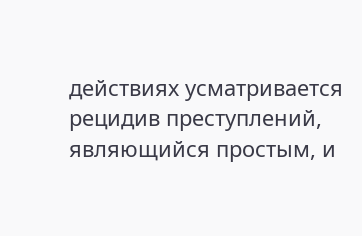действиях усматривается рецидив преступлений, являющийся простым, и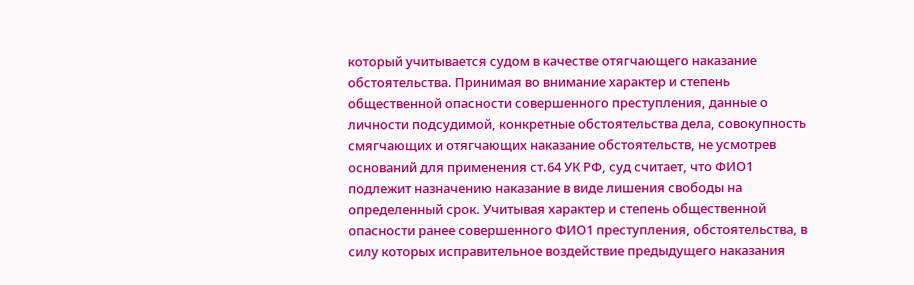который учитывается судом в качестве отягчающего наказание обстоятельства. Принимая во внимание характер и степень общественной опасности совершенного преступления, данные о личности подсудимой, конкретные обстоятельства дела, совокупность смягчающих и отягчающих наказание обстоятельств, не усмотрев оснований для применения ст.64 УК РФ, суд считает, что ФИО1 подлежит назначению наказание в виде лишения свободы на определенный срок. Учитывая характер и степень общественной опасности ранее совершенного ФИО1 преступления, обстоятельства, в силу которых исправительное воздействие предыдущего наказания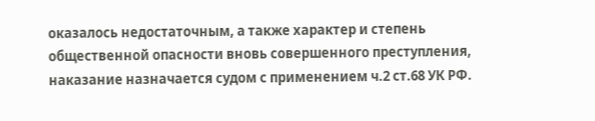оказалось недостаточным, а также характер и степень общественной опасности вновь совершенного преступления, наказание назначается судом с применением ч.2 ст.68 УК РФ.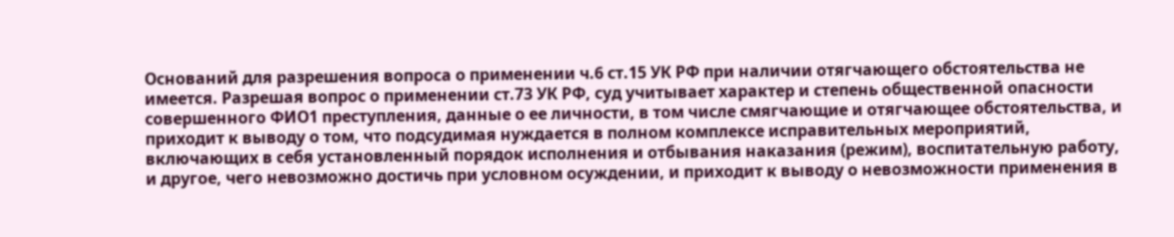Оснований для разрешения вопроса о применении ч.6 ст.15 УК РФ при наличии отягчающего обстоятельства не имеется. Разрешая вопрос о применении ст.73 УК РФ, суд учитывает характер и степень общественной опасности совершенного ФИО1 преступления, данные о ее личности, в том числе смягчающие и отягчающее обстоятельства, и приходит к выводу о том, что подсудимая нуждается в полном комплексе исправительных мероприятий, включающих в себя установленный порядок исполнения и отбывания наказания (режим), воспитательную работу, и другое, чего невозможно достичь при условном осуждении, и приходит к выводу о невозможности применения в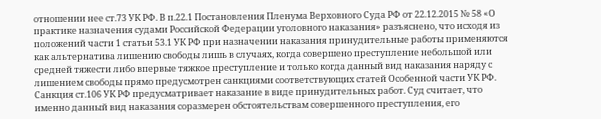отношении нее ст.73 УК РФ. В п.22.1 Постановления Пленума Верховного Суда РФ от 22.12.2015 № 58 «О практике назначения судами Российской Федерации уголовного наказания» разъяснено, что исходя из положений части 1 статьи 53.1 УК РФ при назначении наказания принудительные работы применяются как альтернатива лишению свободы лишь в случаях, когда совершено преступление небольшой или средней тяжести либо впервые тяжкое преступление и только когда данный вид наказания наряду с лишением свободы прямо предусмотрен санкциями соответствующих статей Особенной части УК РФ. Санкция ст.106 УК РФ предусматривает наказание в виде принудительных работ. Суд считает, что именно данный вид наказания соразмерен обстоятельствам совершенного преступления, его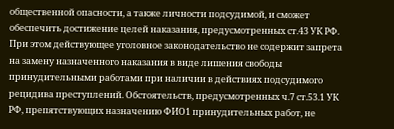общественной опасности, а также личности подсудимой, и сможет обеспечить достижение целей наказания, предусмотренных ст.43 УК РФ. При этом действующее уголовное законодательство не содержит запрета на замену назначенного наказания в виде лишения свободы принудительными работами при наличии в действиях подсудимого рецидива преступлений. Обстоятельств, предусмотренных ч.7 ст.53.1 УК РФ, препятствующих назначению ФИО1 принудительных работ, не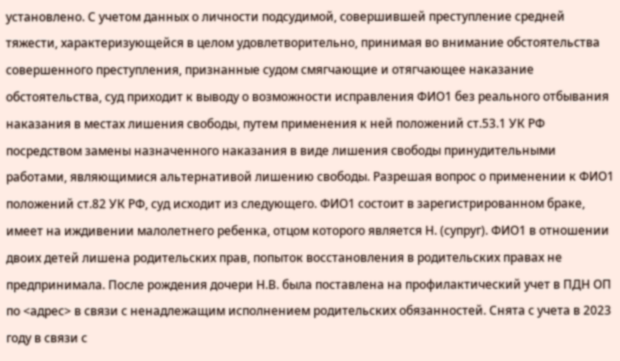установлено. С учетом данных о личности подсудимой, совершившей преступление средней тяжести, характеризующейся в целом удовлетворительно, принимая во внимание обстоятельства совершенного преступления, признанные судом смягчающие и отягчающее наказание обстоятельства, суд приходит к выводу о возможности исправления ФИО1 без реального отбывания наказания в местах лишения свободы, путем применения к ней положений ст.53.1 УК РФ посредством замены назначенного наказания в виде лишения свободы принудительными работами, являющимися альтернативой лишению свободы. Разрешая вопрос о применении к ФИО1 положений ст.82 УК РФ, суд исходит из следующего. ФИО1 состоит в зарегистрированном браке, имеет на иждивении малолетнего ребенка, отцом которого является Н. (супруг). ФИО1 в отношении двоих детей лишена родительских прав, попыток восстановления в родительских правах не предпринимала. После рождения дочери Н.В. была поставлена на профилактический учет в ПДН ОП по <адрес> в связи с ненадлежащим исполнением родительских обязанностей. Снята с учета в 2023 году в связи с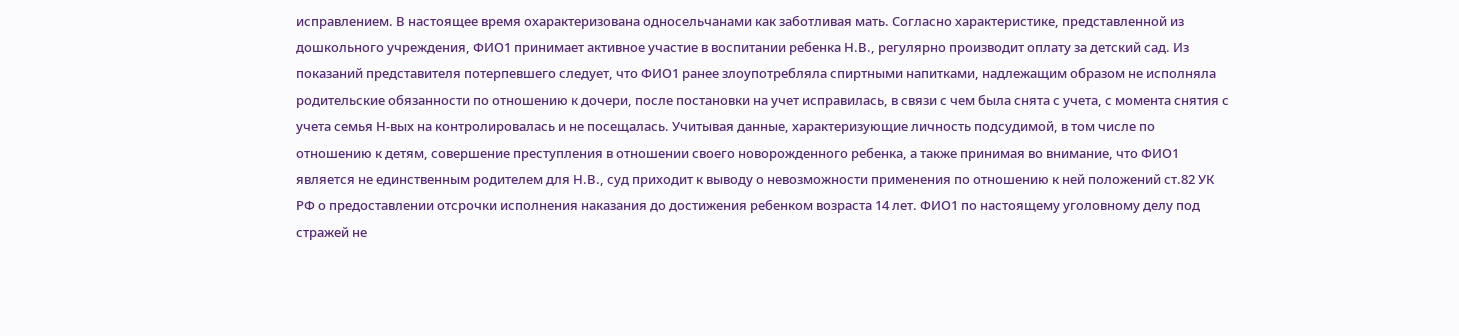исправлением. В настоящее время охарактеризована односельчанами как заботливая мать. Согласно характеристике, представленной из дошкольного учреждения, ФИО1 принимает активное участие в воспитании ребенка Н.В., регулярно производит оплату за детский сад. Из показаний представителя потерпевшего следует, что ФИО1 ранее злоупотребляла спиртными напитками, надлежащим образом не исполняла родительские обязанности по отношению к дочери, после постановки на учет исправилась, в связи с чем была снята с учета, с момента снятия с учета семья Н-вых на контролировалась и не посещалась. Учитывая данные, характеризующие личность подсудимой, в том числе по отношению к детям, совершение преступления в отношении своего новорожденного ребенка, а также принимая во внимание, что ФИО1 является не единственным родителем для Н.В., суд приходит к выводу о невозможности применения по отношению к ней положений ст.82 УК РФ о предоставлении отсрочки исполнения наказания до достижения ребенком возраста 14 лет. ФИО1 по настоящему уголовному делу под стражей не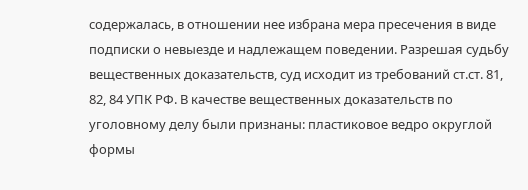содержалась, в отношении нее избрана мера пресечения в виде подписки о невыезде и надлежащем поведении. Разрешая судьбу вещественных доказательств, суд исходит из требований ст.ст. 81, 82, 84 УПК РФ. В качестве вещественных доказательств по уголовному делу были признаны: пластиковое ведро округлой формы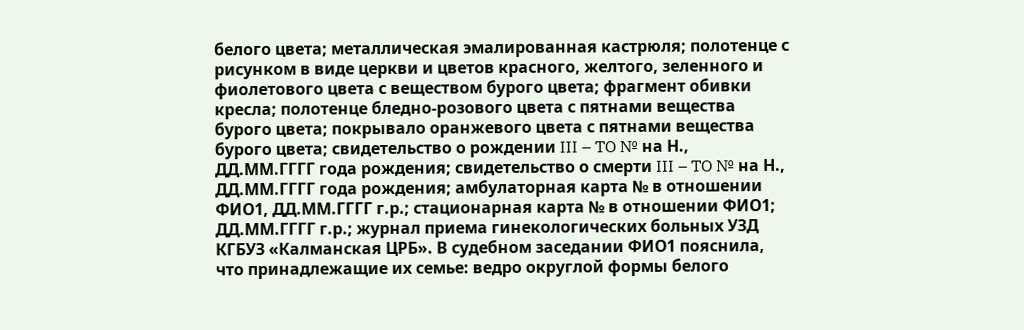белого цвета; металлическая эмалированная кастрюля; полотенце с рисунком в виде церкви и цветов красного, желтого, зеленного и фиолетового цвета с веществом бурого цвета; фрагмент обивки кресла; полотенце бледно-розового цвета с пятнами вещества бурого цвета; покрывало оранжевого цвета с пятнами вещества бурого цвета; свидетельство о рождении III – TO № на Н., ДД.ММ.ГГГГ года рождения; свидетельство о смерти III – TO № на Н., ДД.ММ.ГГГГ года рождения; амбулаторная карта № в отношении ФИО1, ДД.ММ.ГГГГ г.р.; стационарная карта № в отношении ФИО1; ДД.ММ.ГГГГ г.р.; журнал приема гинекологических больных УЗД КГБУЗ «Калманская ЦРБ». В судебном заседании ФИО1 пояснила, что принадлежащие их семье: ведро округлой формы белого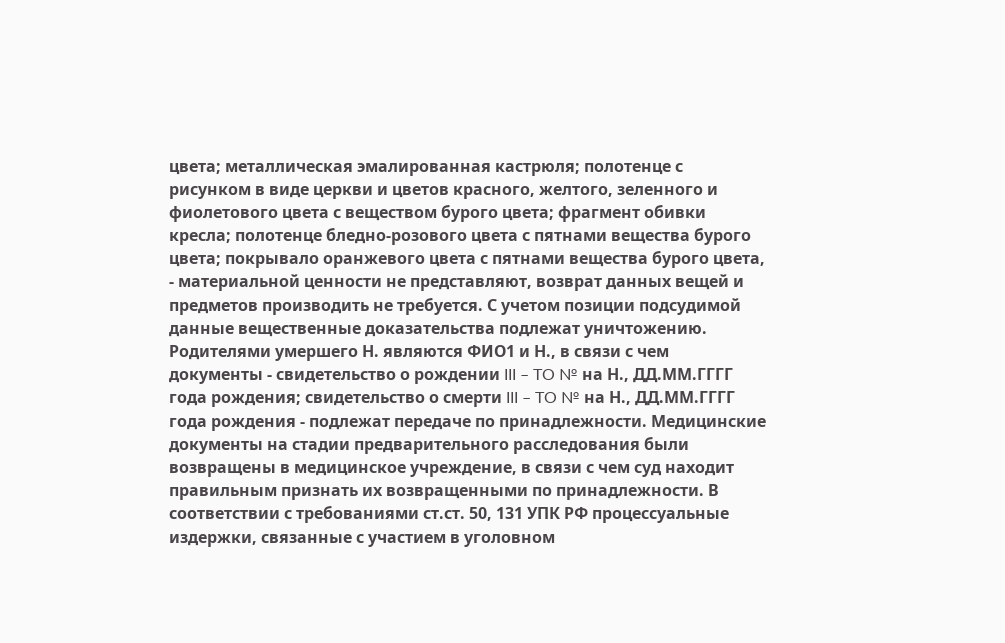цвета; металлическая эмалированная кастрюля; полотенце с рисунком в виде церкви и цветов красного, желтого, зеленного и фиолетового цвета с веществом бурого цвета; фрагмент обивки кресла; полотенце бледно-розового цвета с пятнами вещества бурого цвета; покрывало оранжевого цвета с пятнами вещества бурого цвета, - материальной ценности не представляют, возврат данных вещей и предметов производить не требуется. С учетом позиции подсудимой данные вещественные доказательства подлежат уничтожению. Родителями умершего Н. являются ФИО1 и Н., в связи с чем документы - свидетельство о рождении III – TO № на Н., ДД.ММ.ГГГГ года рождения; свидетельство о смерти III – TO № на Н., ДД.ММ.ГГГГ года рождения - подлежат передаче по принадлежности. Медицинские документы на стадии предварительного расследования были возвращены в медицинское учреждение, в связи с чем суд находит правильным признать их возвращенными по принадлежности. В соответствии с требованиями ст.ст. 50, 131 УПК РФ процессуальные издержки, связанные с участием в уголовном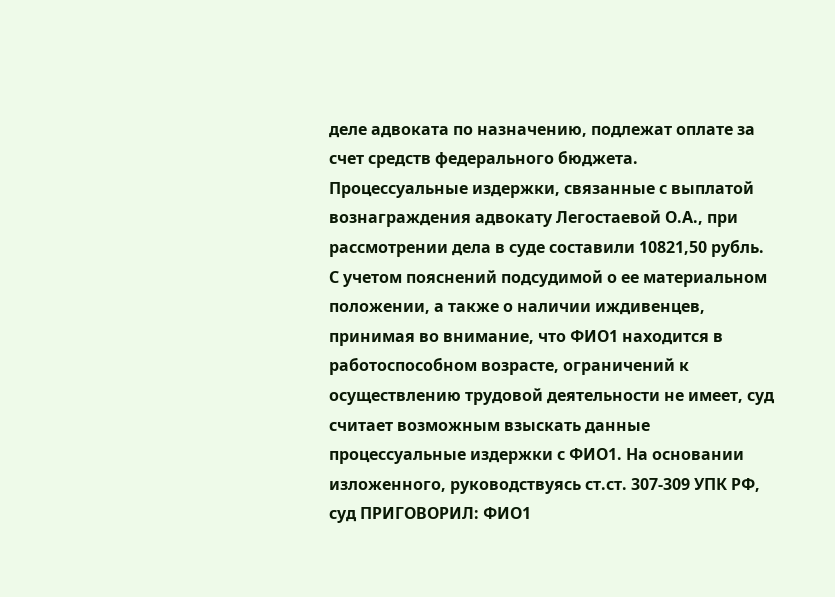деле адвоката по назначению, подлежат оплате за счет средств федерального бюджета. Процессуальные издержки, связанные с выплатой вознаграждения адвокату Легостаевой О.А., при рассмотрении дела в суде составили 10821,50 рубль. С учетом пояснений подсудимой о ее материальном положении, а также о наличии иждивенцев, принимая во внимание, что ФИО1 находится в работоспособном возрасте, ограничений к осуществлению трудовой деятельности не имеет, суд считает возможным взыскать данные процессуальные издержки с ФИО1. На основании изложенного, руководствуясь ст.ст. 307-309 УПК РФ, суд ПРИГОВОРИЛ: ФИО1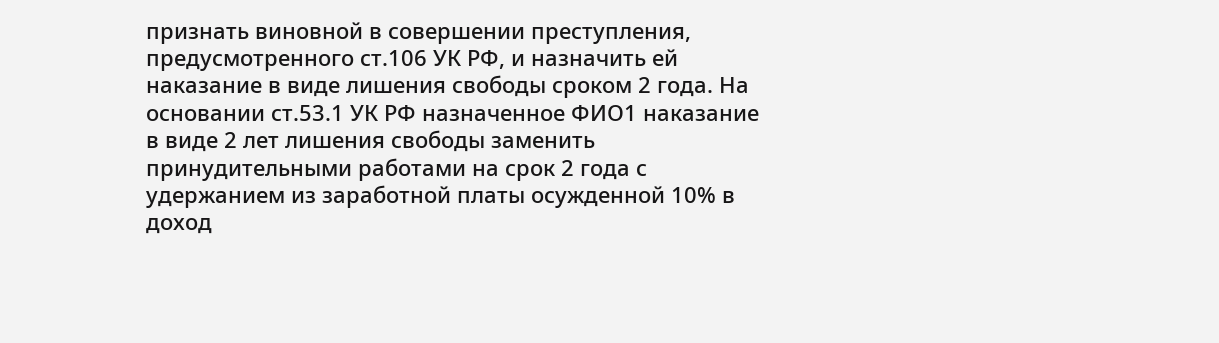признать виновной в совершении преступления, предусмотренного ст.106 УК РФ, и назначить ей наказание в виде лишения свободы сроком 2 года. На основании ст.53.1 УК РФ назначенное ФИО1 наказание в виде 2 лет лишения свободы заменить принудительными работами на срок 2 года с удержанием из заработной платы осужденной 10% в доход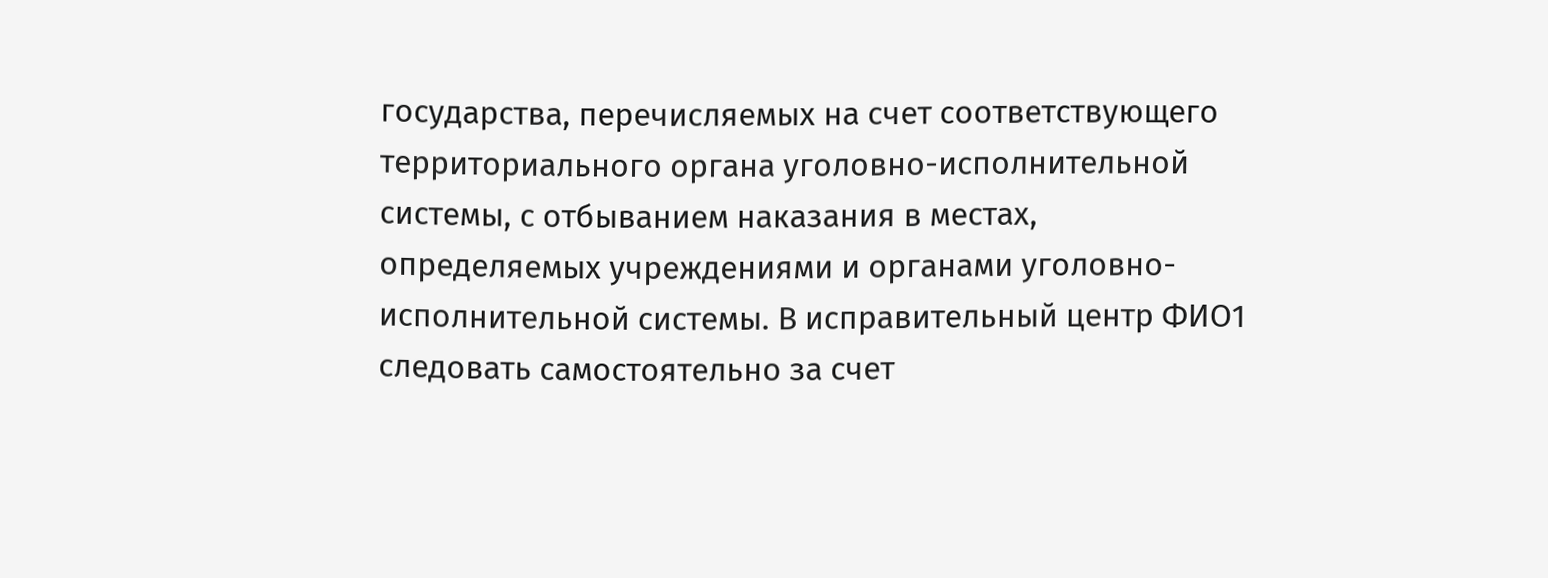государства, перечисляемых на счет соответствующего территориального органа уголовно-исполнительной системы, с отбыванием наказания в местах, определяемых учреждениями и органами уголовно-исполнительной системы. В исправительный центр ФИО1 следовать самостоятельно за счет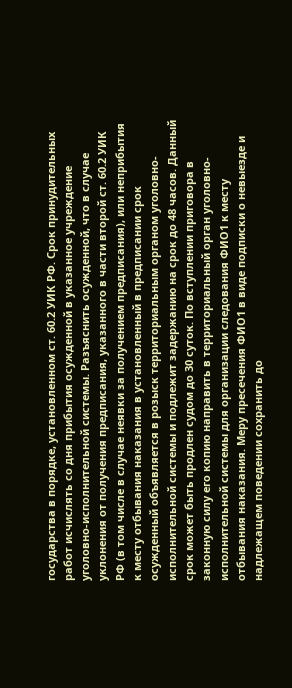государства в порядке, установленном ст. 60.2 УИК РФ. Срок принудительных работ исчислять со дня прибытия осужденной в указанное учреждение уголовно-исполнительной системы. Разъяснить осужденной, что в случае уклонения от получения предписания, указанного в части второй ст. 60.2 УИК РФ (в том числе в случае неявки за получением предписания), или неприбытия к месту отбывания наказания в установленный в предписании срок осужденный объявляется в розыск территориальным органом уголовно-исполнительной системы и подлежит задержанию на срок до 48 часов. Данный срок может быть продлен судом до 30 суток. По вступлении приговора в законную силу его копию направить в территориальный орган уголовно-исполнительной системы для организации следования ФИО1 к месту отбывания наказания. Меру пресечения ФИО1 в виде подписки о невыезде и надлежащем поведении сохранить до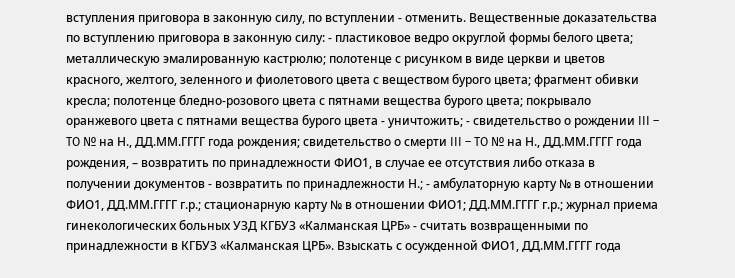вступления приговора в законную силу, по вступлении - отменить. Вещественные доказательства по вступлению приговора в законную силу: - пластиковое ведро округлой формы белого цвета; металлическую эмалированную кастрюлю; полотенце с рисунком в виде церкви и цветов красного, желтого, зеленного и фиолетового цвета с веществом бурого цвета; фрагмент обивки кресла; полотенце бледно-розового цвета с пятнами вещества бурого цвета; покрывало оранжевого цвета с пятнами вещества бурого цвета - уничтожить; - свидетельство о рождении III – TO № на Н., ДД.ММ.ГГГГ года рождения; свидетельство о смерти III – TO № на Н., ДД.ММ.ГГГГ года рождения, – возвратить по принадлежности ФИО1, в случае ее отсутствия либо отказа в получении документов - возвратить по принадлежности Н.; - амбулаторную карту № в отношении ФИО1, ДД.ММ.ГГГГ г.р.; стационарную карту № в отношении ФИО1; ДД.ММ.ГГГГ г.р.; журнал приема гинекологических больных УЗД КГБУЗ «Калманская ЦРБ» - считать возвращенными по принадлежности в КГБУЗ «Калманская ЦРБ». Взыскать с осужденной ФИО1, ДД.ММ.ГГГГ года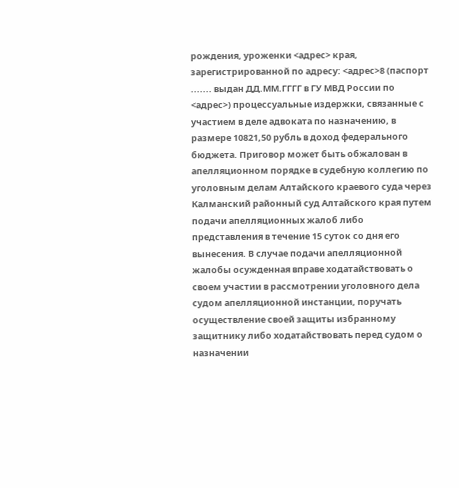рождения, уроженки <адрес> края, зарегистрированной по адресу: <адрес>8 (паспорт ....... выдан ДД.ММ.ГГГГ в ГУ МВД России по <адрес>) процессуальные издержки, связанные с участием в деле адвоката по назначению, в размере 10821,50 рубль в доход федерального бюджета. Приговор может быть обжалован в апелляционном порядке в судебную коллегию по уголовным делам Алтайского краевого суда через Калманский районный суд Алтайского края путем подачи апелляционных жалоб либо представления в течение 15 суток со дня его вынесения. В случае подачи апелляционной жалобы осужденная вправе ходатайствовать о своем участии в рассмотрении уголовного дела судом апелляционной инстанции, поручать осуществление своей защиты избранному защитнику либо ходатайствовать перед судом о назначении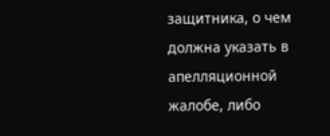защитника, о чем должна указать в апелляционной жалобе, либо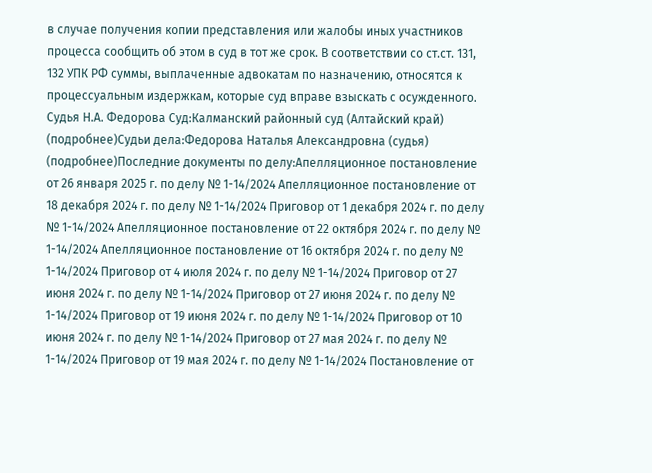в случае получения копии представления или жалобы иных участников процесса сообщить об этом в суд в тот же срок. В соответствии со ст.ст. 131, 132 УПК РФ суммы, выплаченные адвокатам по назначению, относятся к процессуальным издержкам, которые суд вправе взыскать с осужденного. Судья Н.А. Федорова Суд:Калманский районный суд (Алтайский край) (подробнее)Судьи дела:Федорова Наталья Александровна (судья) (подробнее)Последние документы по делу:Апелляционное постановление от 26 января 2025 г. по делу № 1-14/2024 Апелляционное постановление от 18 декабря 2024 г. по делу № 1-14/2024 Приговор от 1 декабря 2024 г. по делу № 1-14/2024 Апелляционное постановление от 22 октября 2024 г. по делу № 1-14/2024 Апелляционное постановление от 16 октября 2024 г. по делу № 1-14/2024 Приговор от 4 июля 2024 г. по делу № 1-14/2024 Приговор от 27 июня 2024 г. по делу № 1-14/2024 Приговор от 27 июня 2024 г. по делу № 1-14/2024 Приговор от 19 июня 2024 г. по делу № 1-14/2024 Приговор от 10 июня 2024 г. по делу № 1-14/2024 Приговор от 27 мая 2024 г. по делу № 1-14/2024 Приговор от 19 мая 2024 г. по делу № 1-14/2024 Постановление от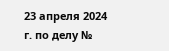23 апреля 2024 г. по делу №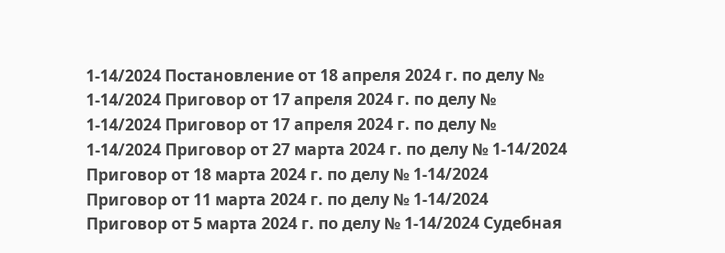1-14/2024 Постановление от 18 апреля 2024 г. по делу № 1-14/2024 Приговор от 17 апреля 2024 г. по делу № 1-14/2024 Приговор от 17 апреля 2024 г. по делу № 1-14/2024 Приговор от 27 марта 2024 г. по делу № 1-14/2024 Приговор от 18 марта 2024 г. по делу № 1-14/2024 Приговор от 11 марта 2024 г. по делу № 1-14/2024 Приговор от 5 марта 2024 г. по делу № 1-14/2024 Судебная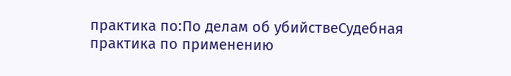практика по:По делам об убийствеСудебная практика по применению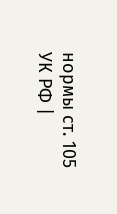нормы ст. 105 УК РФ |